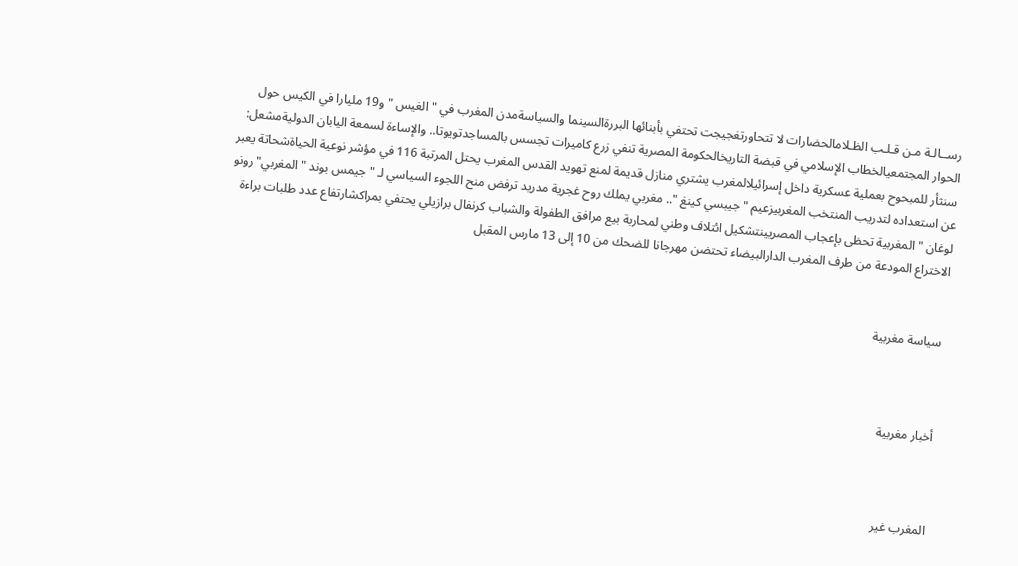رســالـة مـن قـلـب الظـلامالحضارات لا تتحاورتغجيجت تحتفي بأبنائها البررةالسينما والسياسةمدن المغرب في " الغيس " و19 مليارا في الكيس حول الحوار المجتمعيالخطاب الإسلامي في قبضة التاريخالحكومة المصرية تنفي زرع كاميرات تجسس بالمساجدتويوتا.. والإساءة لسمعة اليابان الدوليةمشعل: سنثأر للمبحوح بعملية عسكرية داخل إسرائيلالمغرب يشتري منازل قديمة لمنع تهويد القدس المغرب يحتل المرتبة 116 في مؤشر نوعية الحياةشحاتة يعبر عن استعداده لتدريب المنتخب المغربيزعيم " جيبسي كينغ ".. مغربي يملك روح غجرية مدريد ترفض منح اللجوء السياسي لـ " جيمس بوند " المغربي" رونو لوغان " المغربية تحظى بإعجاب المصريينتشكيل ائتلاف وطني لمحاربة بيع مرافق الطفولة والشباب كرنفال برازيلي يحتفي بمراكشارتفاع عدد طلبات براءة الاختراع المودعة من طرف المغرب الدارالبيضاء تحتضن مهرجانا للضحك من 10 إلى 13 مارس المقبل


 سياسة مغربية



 أخبار مغربية



 المغرب غير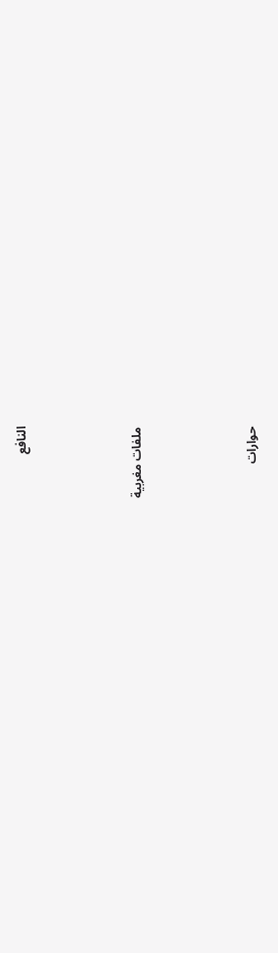النافع



 ملفات مغربية



 حوارات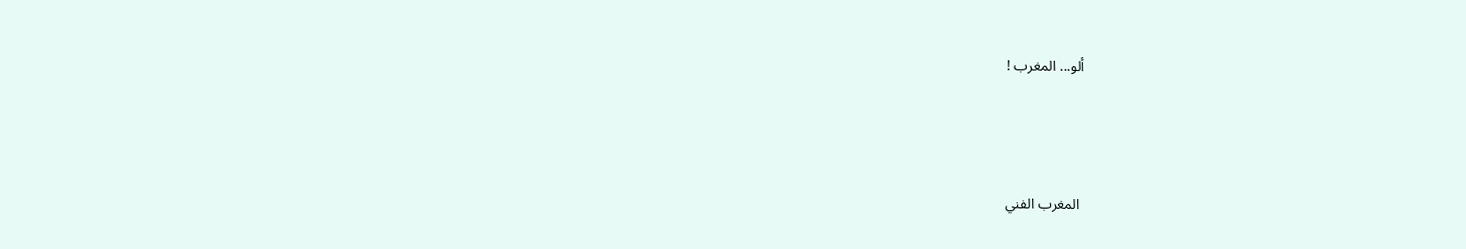ألو... المغرب !



 المغرب الفني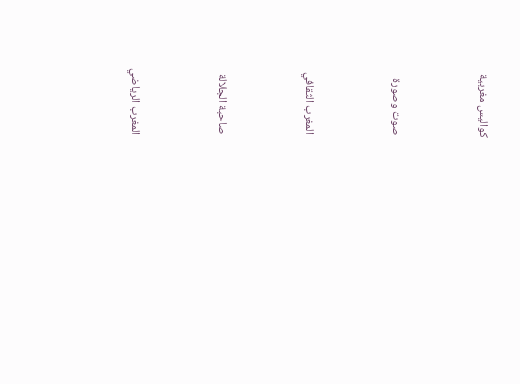كواليس مغربية



 صوت وصورة



 المغرب الثقافي



 صاحبة الجلالة



 المغرب الرياضي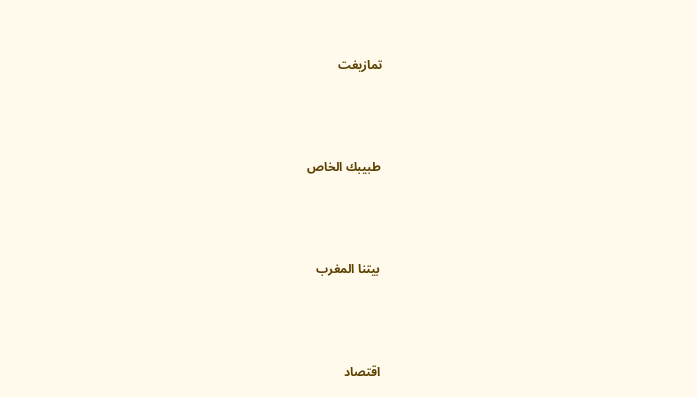تمازيغت



 طبيبك الخاص



 بيتنا المغرب



 اقتصاد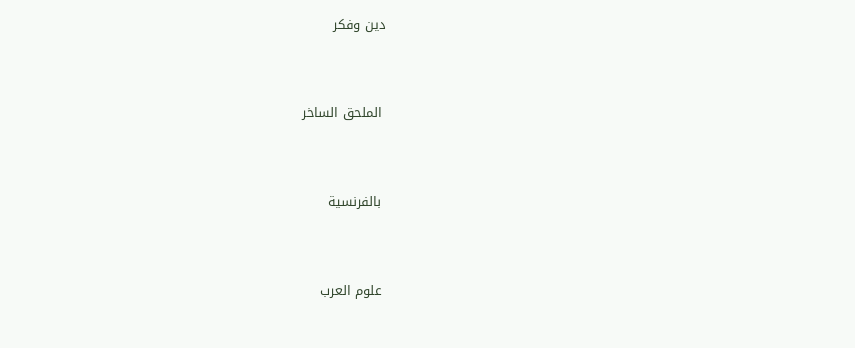دين وفكر



 الملحق الساخر



 بالفرنسية



 علوم العرب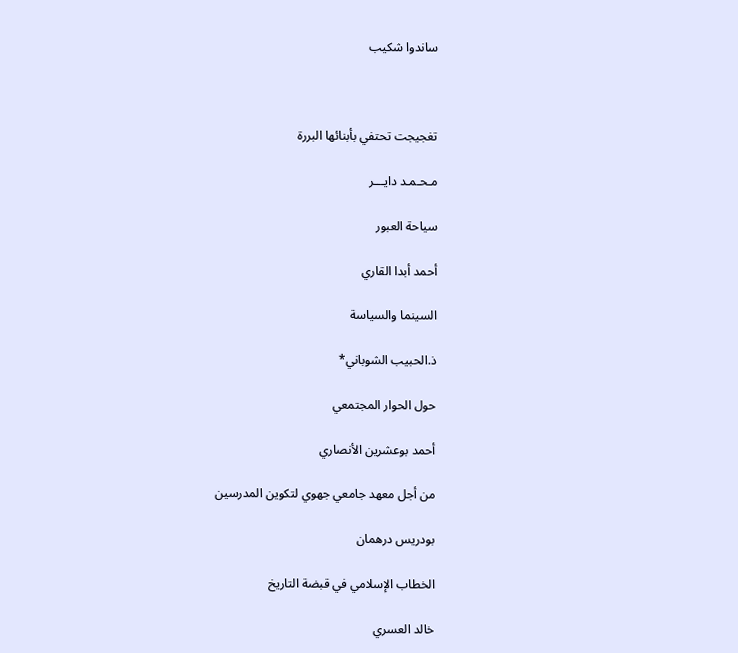ساندوا شكيب



تغجيجت تحتفي بأبنائها البررة

مـحـمـد دايـــر

سياحة العبور

أحمد أبدا القاري

السينما والسياسة

ذ.الحبيب الشوباني*

حول الحوار المجتمعي

أحمد بوعشرين الأنصاري

من أجل معهد جامعي جهوي لتكوين المدرسين

بودريس درهمان

الخطاب الإسلامي في قبضة التاريخ

خالد العسري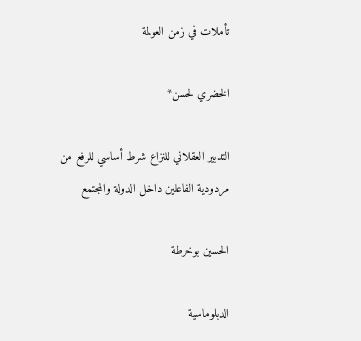تأملات في زمن العولمة

الخضري لحسن*

التدبير العقلاني للنزاع شرط أساسي للرفع من مردودية الفاعلين داخل الدولة والمجتمع

الحسين بوخرطة

الدبلوماسية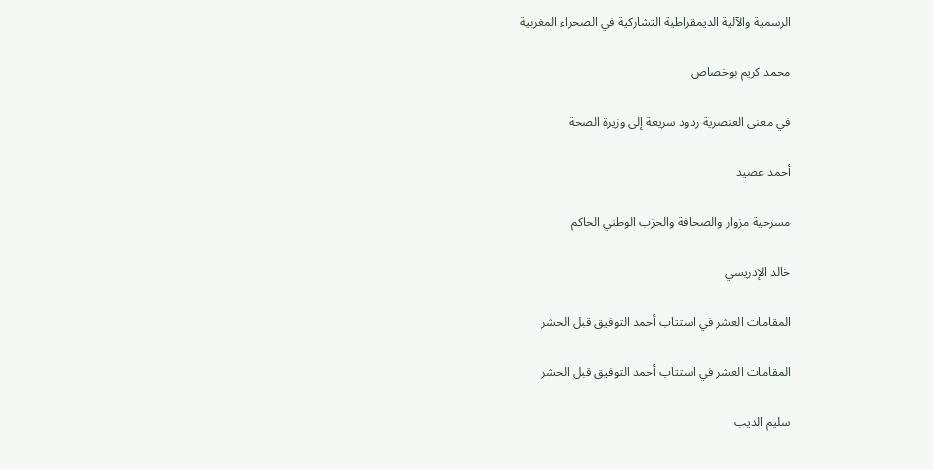الرسمية والآلية الديمقراطية التشاركية في الصحراء المغربية

محمد كريم بوخصاص

في معنى العنصرية ردود سريعة إلى وزيرة الصحة

أحمد عصيد

مسرحية مزوار والصحافة والحزب الوطني الحاكم

خالد الإدريسي

المقامات العشر في استتاب أحمد التوفيق قبل الحشر

المقامات العشر في استتاب أحمد التوفيق قبل الحشر

سليم الديب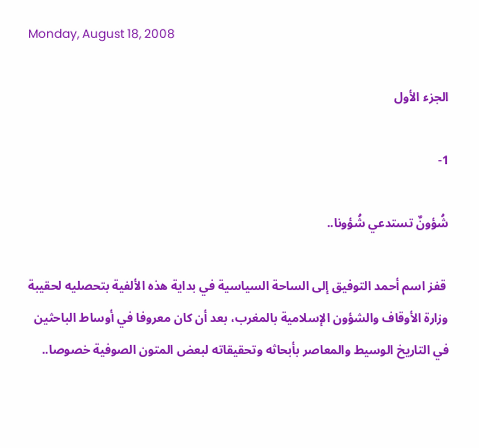Monday, August 18, 2008

الجزء الأول

1-

شُؤونٌ تستدعي شُؤونا..

 قفز اسم أحمد التوفيق إلى الساحة السياسية في بداية هذه الألفية بتحصليه لحقيبة وزارة الأوقاف والشؤون الإسلامية بالمغرب، بعد أن كان معروفا في أوساط الباحثين في التاريخ الوسيط والمعاصر بأبحاثه وتحقيقاته لبعض المتون الصوفية خصوصا..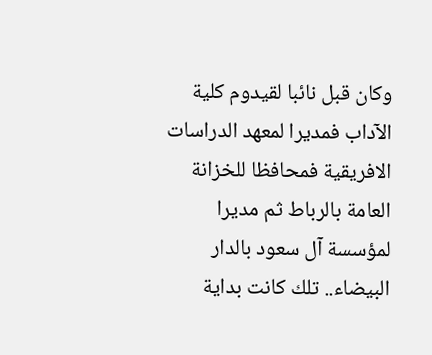وكان قبل نائبا لقيدوم كلية الآداب فمديرا لمعهد الدراسات الافريقية فمحافظا للخزانة العامة بالرباط ثم مديرا لمؤسسة آل سعود بالدار البيضاء.. تلك كانت بداية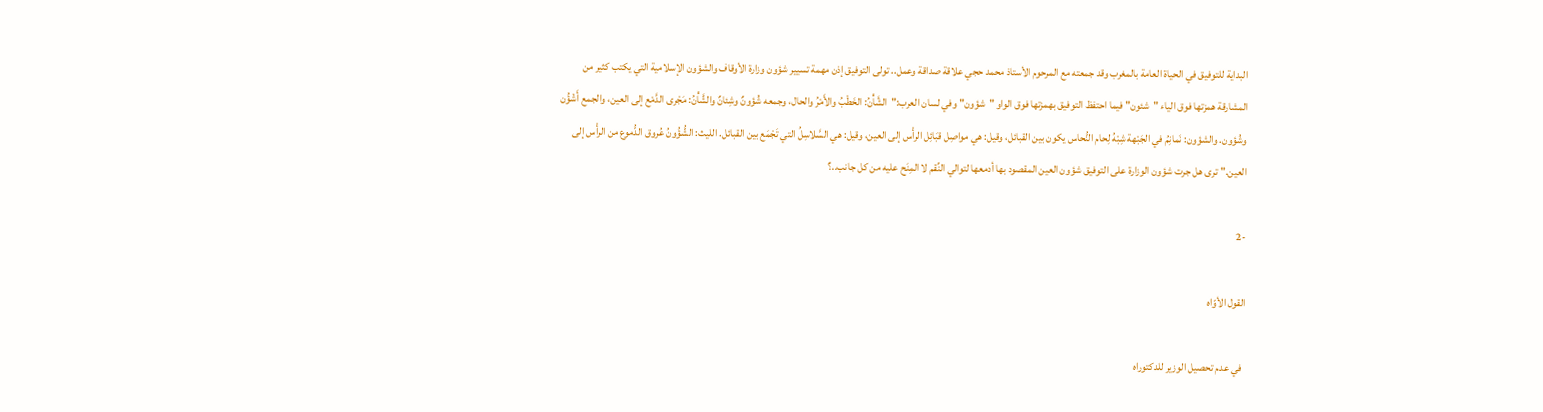البداية للتوفيق في الحياة العامة بالمغرب وقد جمعته مع المرحوم الأستاذ محمد حجي علاقة صداقة وعمل.. تولى التوفيق إذن مهمة تسيير شؤون وزارة الأوقاف والشؤون الإسلامية التي يكتب كثير من المشارقة همزتها فوق الياء "شئون" فيما احتفظ التوفيق بهمزتها فوق الواو "شؤون" وفي لسان العرب:"الشَّأْنُ: الخَطْبُ والأَمْرُ والحال، وجمعه شُؤونٌ وشِئانٌ والشَّأْنُ: مَجْرى الدَّمْع إلى العين، والجمع أَشْؤُن وشُؤون. والشؤون: نَمانِمُ في الجَبْهة شِبْهُ لِحام النُّحاس يكون بين القبائل، وقيل: هي مواصِل قبَائِل الرأْس إلى العين، وقيل: هي السَّلاسِلُ التي تَجْمَع بين القبائل. الليث: الشُّؤُونُ عُروق الدُّموع من الرأْس إلى العين." ترى هل جرت شؤون الوزارة على التوفيق شؤون العين المقصود بها أدمعها لتوالي النِّقم لا المِنَح عليه من كل جانب..؟

-2

القول الأوّاه

 في عدم تحصيل الوزير للدكتوراه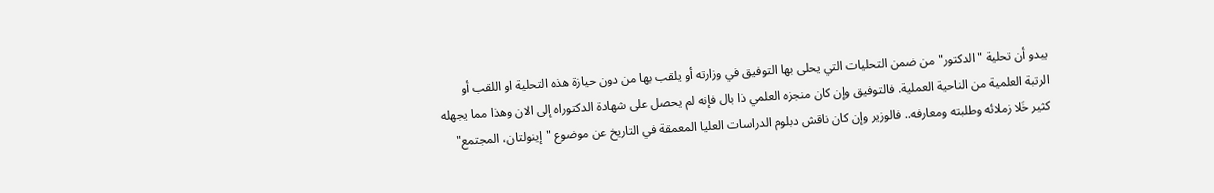يبدو أن تحلية "الدكتور" من ضمن التحليات التي يحلى بها التوفيق في وزارته أو يلقب بها من دون حيازة هذه التحلية او اللقب أو الرتبة العلمية من الناحية العملية. فالتوفيق وإن كان منجزه العلمي ذا بال فإنه لم يحصل على شهادة الدكتوراه إلى الان وهذا مما يجهله كثير خَلا زملائه وطلبته ومعارفه.. فالوزير وإن كان ناقش دبلوم الدراسات العليا المعمقة في التاريخ عن موضوع "إينولتان، المجتمع"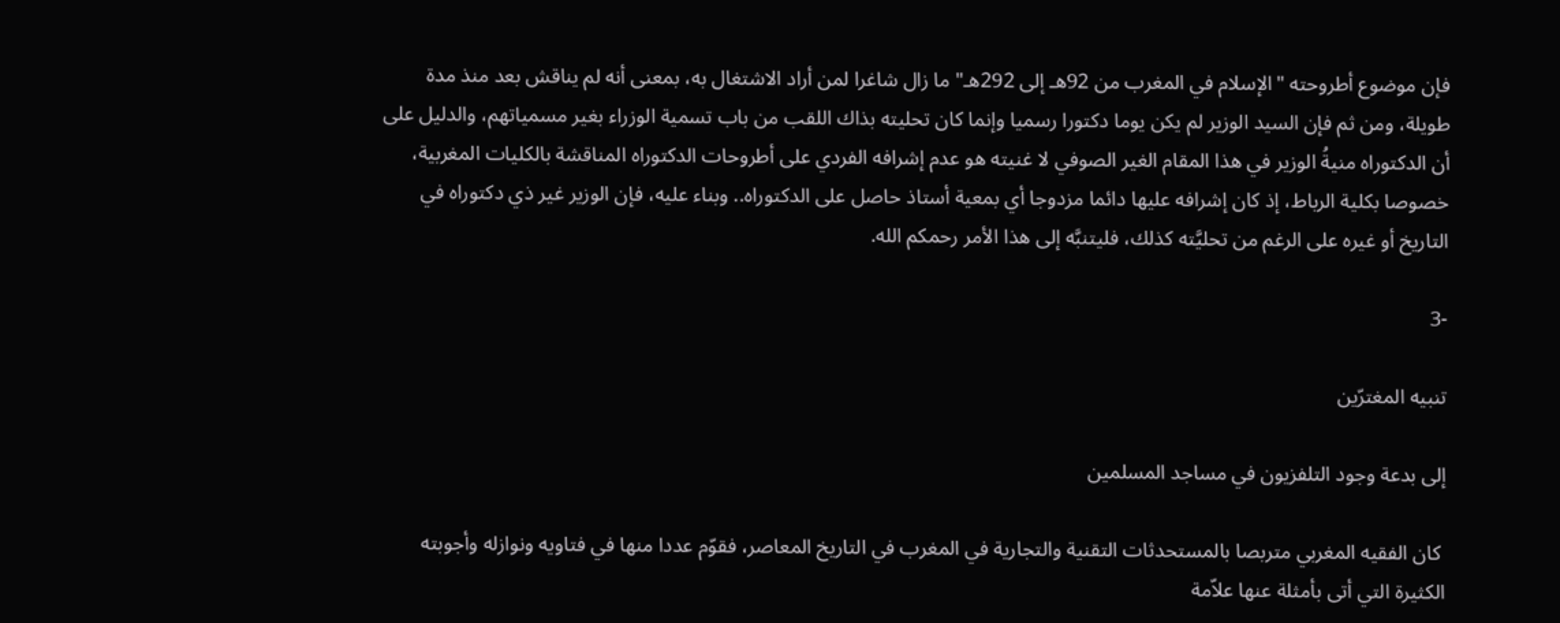فإن موضوع أطروحته "الإسلام في المغرب من 92هـ إلى 292هـ" ما زال شاغرا لمن أراد الاشتغال به، بمعنى أنه لم يناقش بعد منذ مدة طويلة، ومن ثم فإن السيد الوزير لم يكن يوما دكتورا رسميا وإنما كان تحليته بذاك اللقب من باب تسمية الوزراء بغير مسمياتهم، والدليل على أن الدكتوراه منيةُ الوزير في هذا المقام الغير الصوفي لا غنيته هو عدم إشرافه الفردي على أطروحات الدكتوراه المناقشة بالكليات المغربية، خصوصا بكلية الرباط، إذ كان إشرافه عليها دائما مزدوجا أي بمعية أستاذ حاصل على الدكتوراه.. وبناء عليه، فإن الوزير غير ذي دكتوراه في التاريخ أو غيره على الرغم من تحليَّته كذلك، فليتنبَّه إلى هذا الأمر رحمكم الله.

-3

تنبيه المغترّين

إلى بدعة وجود التلفزيون في مساجد المسلمين

 كان الفقيه المغربي متربصا بالمستحدثات التقنية والتجارية في المغرب في التاريخ المعاصر، فقوّم عددا منها في فتاويه ونوازله وأجوبته الكثيرة التي أتى بأمثلة عنها علاّمة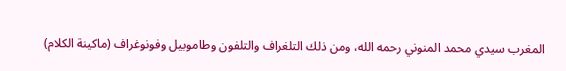المغرب سيدي محمد المنوني رحمه الله، ومن ذلك التلغراف والتلفون وطاموبيل وفونوغراف (ماكينة الكلام)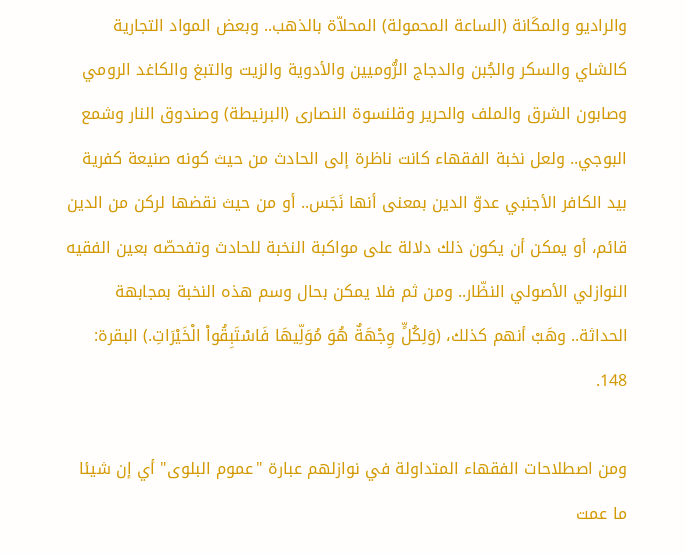والراديو والمكَانة (الساعة المحمولة) المحلاّة بالذهب.. وبعض المواد التجارية كالشاي والسكر والجُبن والدجاج الرُّوميين والأدوية والزيت والتبغ والكاغد الرومي وصابون الشرق والملف والحرير وقلنسوة النصارى (البرنيطة) وصندوق النار وشمع البوجي.. ولعل نخبة الفقهاء كانت ناظرة إلى الحادث من حيث كونه صنيعة كفرية بيد الكافر الأجنبي عدوّ الدين بمعنى أنها نَجَس.. أو من حيث نقضها لركن من الدين قائم، أو يمكن أن يكون ذلك دلالة على مواكبة النخبة للحادث وتفحصّه بعين الفقيه النوازلي الأصولي النظّار.. ومن ثم فلا يمكن بحال وسم هذه النخبة بمجابهة الحداثة.. وهَبْ أنهم كذلك، (وَلِكُلٍّ وِجْهَةٌ هُوَ مُوَلِّيهَا فَاسْتَبِقُواْ الْخَيْرَاتِ.) البقرة: 148.

ومن اصطلاحات الفقهاء المتداولة في نوازلهم عبارة "عموم البلوى" أي إن شيئا ما عمت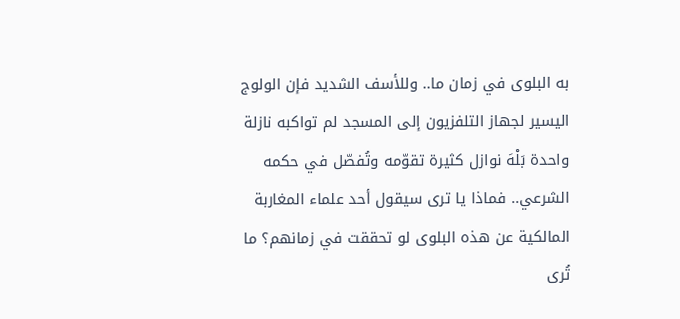به البلوى في زمان ما.. وللأسف الشديد فإن الولوج اليسير لجهاز التلفزيون إلى المسجد لم تواكبه نازلة واحدة بَلْهَ نوازل كثيرة تقوّمه وتُفصّل في حكمه الشرعي.. فماذا يا ترى سيقول أحد علماء المغاربة المالكية عن هذه البلوى لو تحققت في زمانهم؟ ما تُرى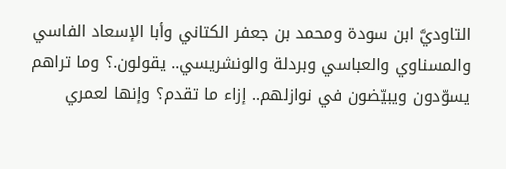التاوديَّ ابن سودة ومحمد بن جعفر الكتاني وأبا الإسعاد الفاسي والمسناوي والعباسي وبردلة والونشريسي.. يقولون.؟ وما تراهم يسوّدون ويبيّضون في نوازلهم.. إزاء ما تقدم؟ وإنها لعمري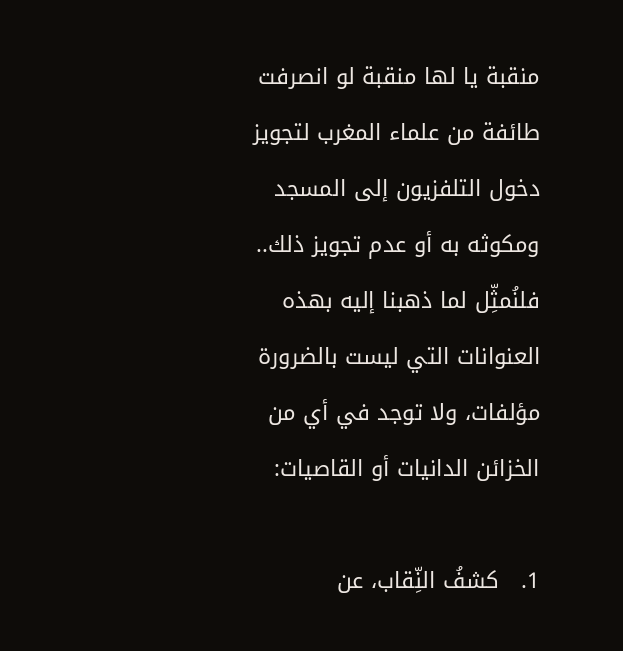منقبة يا لها منقبة لو انصرفت طائفة من علماء المغرب لتجويز دخول التلفزيون إلى المسجد ومكوثه به أو عدم تجويز ذلك.. فلنُمثِّل لما ذهبنا إليه بهذه العنوانات التي ليست بالضرورة مؤلفات، ولا توجد في أي من الخزائن الدانيات أو القاصيات:

1.   كشفُ النِّقاب، عن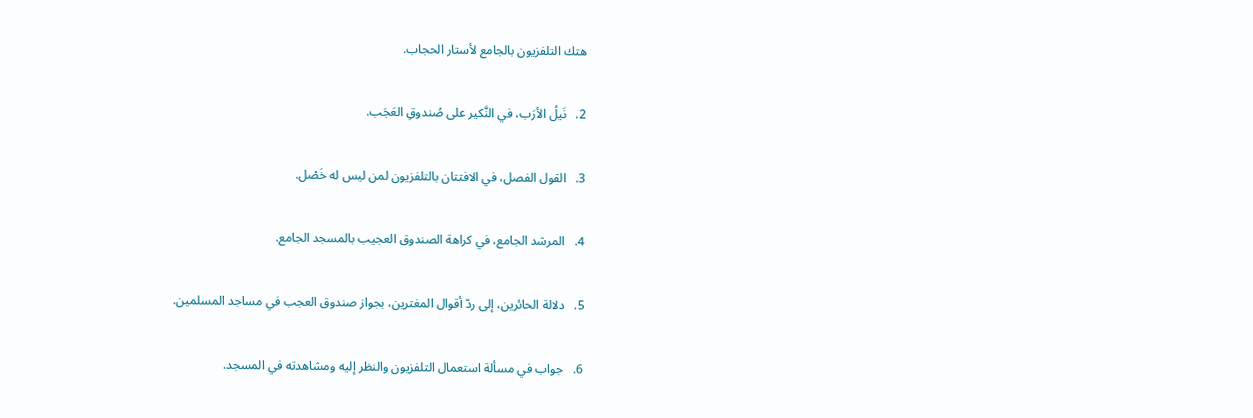هتك التلفزيون بالجامع لأستار الحجاب.

2.   نَيلُ الأرَب، في النَّكير على صُندوقِ العَجَب.

3.   القول الفصل، في الافتتان بالتلفزيون لمن ليس له خَصْل.

4.   المرشد الجامع، في كراهة الصندوق العجيب بالمسجد الجامع.

5.   دلالة الحائرين، إلى ردّ أقوال المغترين، بجواز صندوق العجب في مساجد المسلمين.

6.   جواب في مسألة استعمال التلفزيون والنظر إليه ومشاهدته في المسجد.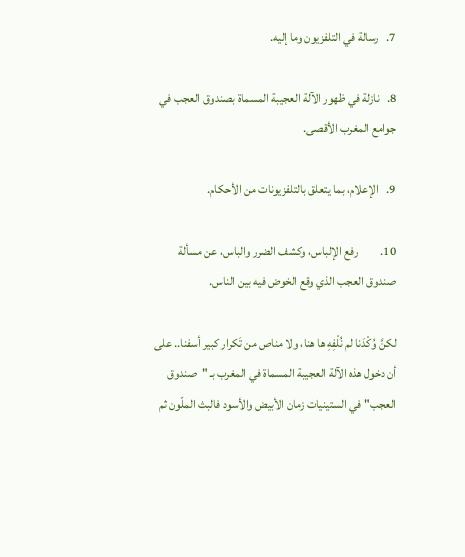7.   رسالة في التلفزيون وما إليه.

8.   نازلة في ظهور الآلة العجيبة المسماة بصندوق العجب في جوامع المغرب الأقصى.

9.   الإعلام، بما يتعلق بالتلفزيونات من الأحكام.

10.         رفع الإلباس، وكشف الضرر والباس، عن مسألة صندوق العجب الذي وقع الخوض فيه بين الناس.

لكنَّ وُكْدَنا لم نُلْفِهِ ها هنا، ولا مناص من تَكرار كبير أسفنا.. على أن دخول هذه الآلة العجيبة المسماة في المغرب بـ "صندوق العجب" في الستينيات زمان الأبيض والأسود فالبث الملّون ثم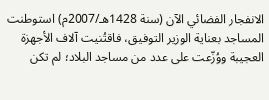الانفجار الفضائي الآن (سنة 1428هـ/2007م) استوطنت المساجد بعناية الوزير التوفيق، فاقتُنيت آلاف الأجهزة العجيبة ووُزّعت على عدد من مساجد البلاد؛ لم تكن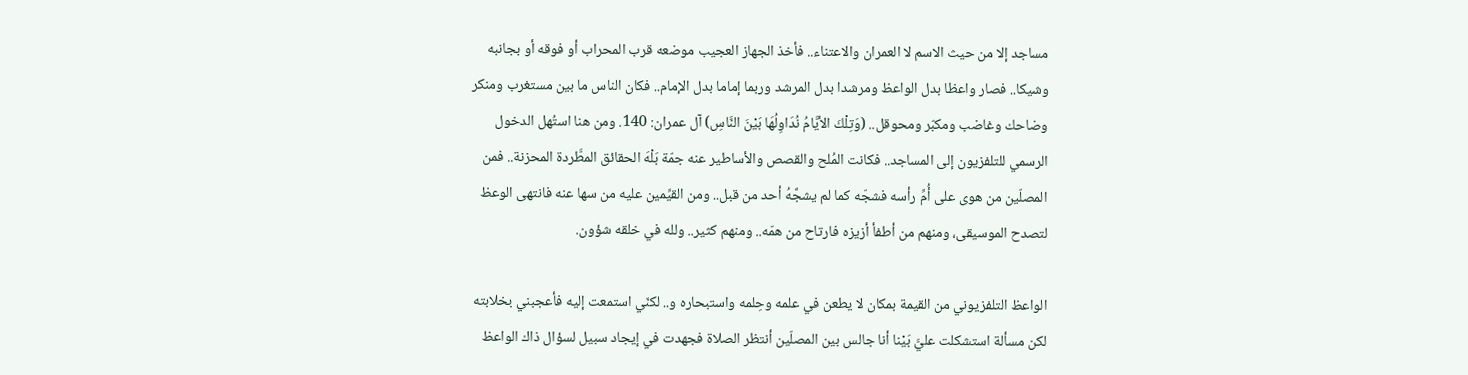مساجد إلا من حيث الاسم لا العمران والاعتناء.. فأخذ الجهاز العجيب موضعه قرب المحراب أو فوقه أو بجانبه وشيكا.. فصار واعظا بدل الواعظ ومرشدا بدل المرشد وربما إماما بدل الإمام.. فكان الناس ما بين مستغرب ومنكر وضاحك وغاضب ومكبّر ومحوقل.. (وَتِلْكَ الأيَّامُ نُدَاوِلُهَا بَيْنَ النَّاسِ) آل عمران: 140. ومن هنا استُهل الدخول الرسمي للتلفزيون إلى المساجد.. فكانت المُلح والقصص والأساطير عنه جمّة بَلْهَ الحقائق المطَّردة المحزنة.. فمن المصلّين من هوى على أُمِّ رأسه فشجّه كما لم يشجَّهُ أحد من قبل.. ومن القيِّمين عليه من سها عنه فانتهى الوعظ لتصدح الموسيقى، ومنهم من أطفأ أزيزه فارتاح من همّه.. ومنهم كثير.. ولله في خلقه شؤون.

الواعظ التلفزيوني من القيمة بمكان لا يطعن في علمه وحِلمه واستبحاره و.. لكنّي استمعت إليه فأعجبني بخلابته لكن مسألة استشكلت عليَّ بَيْنا أنا جالس بين المصلّين أنتظر الصلاة فجهدت في إيجاد سبيل لسؤال ذاك الواعظ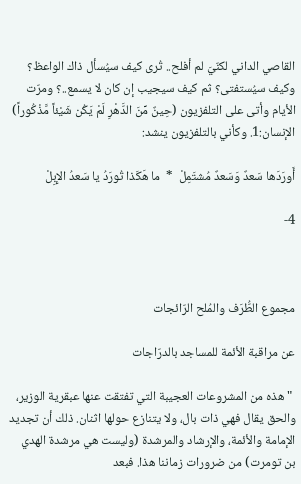القاصي الداني لكنّيَ لم أفلح.. تُرى كيف سيُسأل ذاك الواعظ؟ وكيف سيُستفتى؟ ثم كيف سيجيب إن كان لا يسمع..؟ ومرّت الأيام وأتى على التلفزيون (حِينٌ مِّنَ الدَّهْرِ لَمْ يَكُن شَيْئاً مَّذْكُوراً) الإنسان:1. وكأني بالتلفزيون ينشد:

أَورَدَها سَعدٌ وَسَعدٌ مُشتَمِلْ  *  ما هَكَذا تُورَدُ يا سَعدُ الإِبِلْ

4-



مجموع الطُّرَف والمُلح الرّائجات

عن مراقبة الأئمة للمساجد بالدرّاجات

 "هذه من المشروعات العجيبة التي تفتقت عنها عبقرية الوزير، والحق يقال فهي ذات بال، ولا يتنازع حولها اثنان. ذلك أن تجديد الإمامة والأئمة، والإرشاد والمرشدة (وليست هي مرشدة الهدي بن تومرت) من ضرورات زماننا هذا. فبعد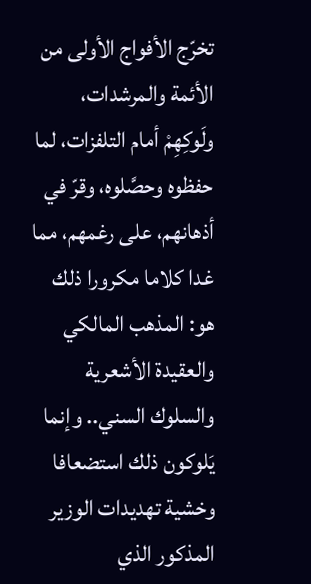تخرّج الأفواج الأولى من الأئمة والمرشدات، ولَوكِهِمْ أمام التلفزات، لما حفظوه وحصَّلوه، وقرّ في أذهانهم، على رغمهم، مما غدا كلاما مكرورا ذلك هو: المذهب المالكي والعقيدة الأشعرية والسلوك السني.. وإنما يَلوكون ذلك استضعافا وخشية تهديدات الوزير المذكور الذي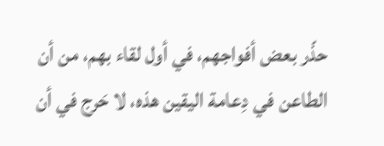حذّر بعض أفواجهم، في أول لقاء بهم، من أن الطاعن في دِعامة اليقين هذه، لا حَرج في أن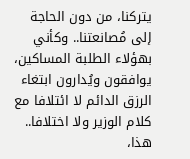يتركنا، من دون الحاجة إلى مُصانعتنا.. وكأني بهؤلاء الطلبة المساكين، يوافقون ويُدارون ابتغاء الرزق الدائم لا ائتلافا مع كلام الوزير ولا اختلافا.. هذا،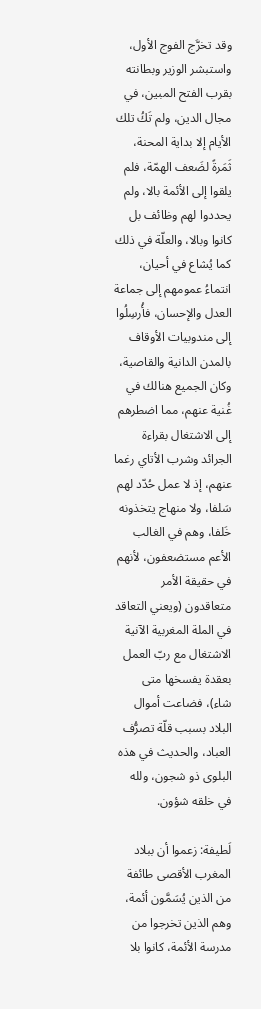وقد تخرَّج الفوج الأول، واستبشر الوزير وبطانته بقرب الفتح المبين، في مجال الدين، ولم تَكُ تلك الأيام إلا بداية المحنة، ثَمَرةً لضَعف الهمّة، فلم يلقوا إلى الأئمة بالا، ولم يحددوا لهم وظائف بل كانوا وبالا، والعلّة في ذلك كما يُشاع في أحيان، انتماءُ عمومهم إلى جماعة العدل والإحسان، فأُرسِلُوا إلى مندوبيات الأوقاف بالمدن الدانية والقاصية، وكان الجميع هنالك في غُنية عنهم، مما اضطرهم إلى الاشتغال بقراءة الجرائد وشرب الأتاي رغما عنهم، إذ لا عمل حُدّد لهم سَلفا، ولا منهاج يتخذونه خَلفا، وهم في الغالب الأعم مستضعفون، لأنهم في حقيقة الأمر متعاقدون (ويعني التعاقد في الملة المغربية الآنية الاشتغال مع ربّ العمل بعقدة يفسخها متى شاء)، فضاعت أموال البلاد بسبب قلّة تصرُّف العباد، والحديث في هذه البلوى ذو شجون، ولله في خلقه شؤون.

لَطيفة: زعموا أن ببلاد المغرب الأقصى طائفة من الذين يُسَمَّون أئمة، وهم الذين تخرجوا من مدرسة الأئمة، كانوا بلا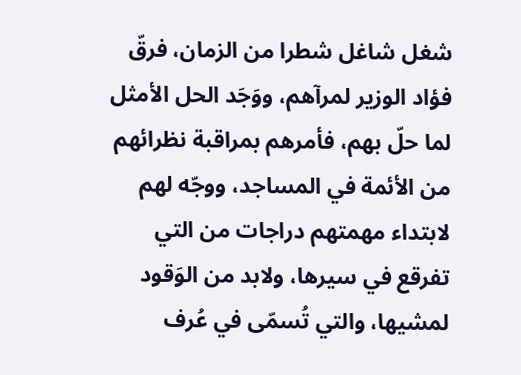شغل شاغل شطرا من الزمان، فرقّ فؤاد الوزير لمرآهم، ووَجَد الحل الأمثل لما حلّ بهم، فأمرهم بمراقبة نظرائهم من الأئمة في المساجد، ووجّه لهم لابتداء مهمتهم دراجات من التي تفرقع في سيرها، ولابد من الوَقود لمشيها، والتي تُسمّى في عُرف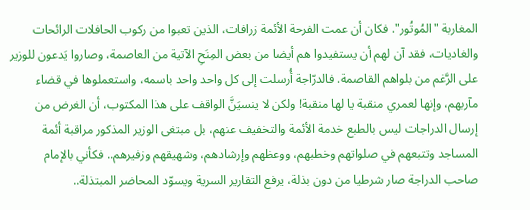المغاربة "المُوتُور". فكان أن عمت الفرحة الأئمة زرافات، الذين تعبوا من ركوب الحافلات الرائحات والغاديات، فقد آن لهم أن يستفيدوا هم أيضا من بعض المِنَحِ الآتية من العاصمة، وصاروا يَدعون للوزير على الرَّغم من بلواهم القاصمة. فالدرّاجة أُرسلت إلى كل واحد واحد باسمه، واستعملوها في قضاء مآربهم، وإنها لعمري منقبة يا لها منقبة! ولكن لا ينسيَنَّ الواقف على هذا المكتوب، أن الغرض من إرسال الدراجات ليس بالطبع خدمة الأئمة والتخفيف عنهم، بل مبتغى الوزير المذكور مراقبة أئمة المساجد وتتبعهم في صلواتهم وخطبهم، ووعظهم وإرشادهم، وشهيقهم وزفيرهم.. فكأني بالإمام صاحب الدراجة صار شرطيا من دون بذلة، يرفع التقارير السرية ويسوّد المحاضر المبتذلة..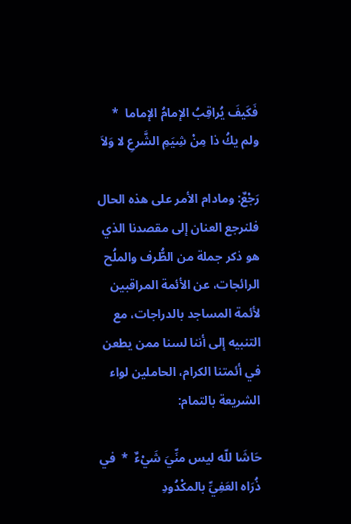فَكَيفَ يُراقِبُ الإمامُ الإماما  *  ولم يكُ ذا مِنْ شِيَمِ الشَّرعِ لا وَلاَ

رَجْعٌ: ومادام الأمر على هذه الحال فلنرجع العنان إلى مقصدنا الذي هو ذكر جملة من الطُّرف والملُح الرائجات، عن الأئمة المراقبين لأئمة المساجد بالدراجات، مع التنبيه إلى أننا لسنا ممن يطعن في أئمتنا الكرام، الحاملين لواء الشريعة بالتمام:

حَاشَا للّه ليس منِّيَ شَيْءٌ  *  في ذُرَاه العَفِيِّ بالمكْدُودِ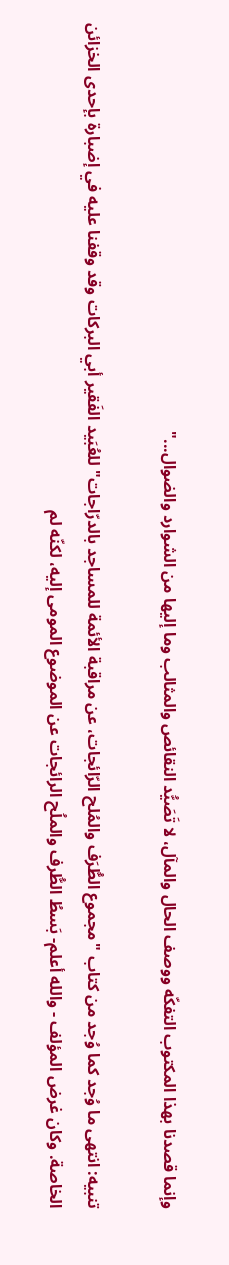وإنما قصدنا بهذا المكتوب التفكّه ووصف الحال والمآل، لا تَصَيُّد النقائص والمثالب وما إليها من الشوارد والضوال..."

تنبيه: انتهى ما وُجد كما وُجد من كتاب "مجموع الطُّرَف والمُلح الرّائجات، عن مراقبة الأئمة للمساجد بالدرّاجات" للعُبَيد الفَقير أبي البركات وقد وقفنا عليه في إضبارة بإحدى الخزائن الخاصة. وكان غرض المؤلف - والله أعلم- بَسطُ الطُّرف والملُح الرائجات عن الموضوع المومى إليه، لكنّه لم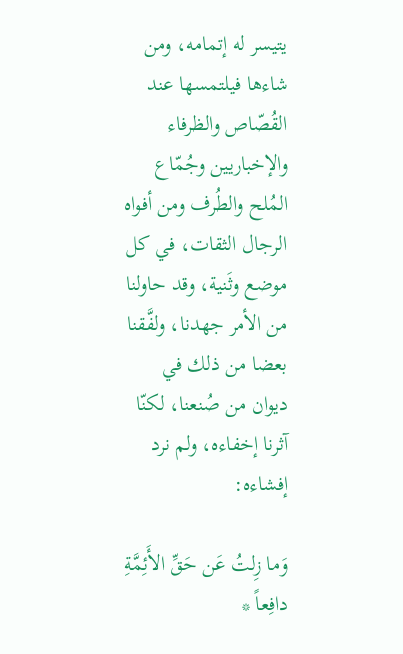يتيسر له إتمامه، ومن شاءها فيلتمسها عند القُصّاص والظرفاء والإخباريين وجُمّاع المُلح والطُرف ومن أفواه الرجال الثقات، في كل موضع وثَنية، وقد حاولنا من الأمر جهدنا، ولفَّقنا بعضا من ذلك في ديوان من صُنعنا، لكنّا آثرنا إخفاءه، ولم نرد إفشاءه:

وَما زِلتُ عَن حَقِّ الأَئِمَّةِ دافِعاً *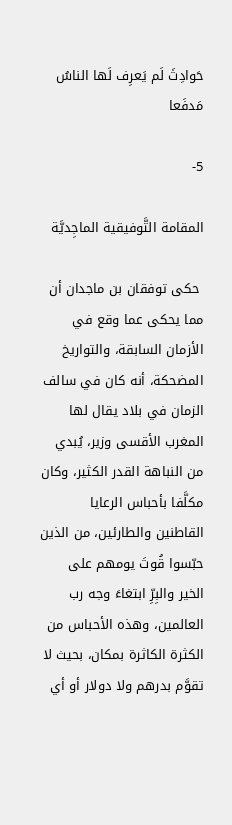حَوادِثَ لَم يَعرِف لَها الناسُ مَدفَعا

5-

المقامة التَّوفيقية الماجِديَّة

 حكى توفقان بن ماجدان أن مما يحكى عما وقع في الأزمان السابقة، والتواريخ المضحكة، أنه كان في سالف الزمان في بلاد يقال لها المغرب الأقسى وزير، يُبدي من النباهة القدر الكثير، وكان مكلَّفا بأحباس الرعايا القاطنين والطارئين، من الذين حبّسوا قُوتَ يومهم على الخير والبِرِّ ابتغاءَ وجه رب العالمين، وهذه الأحباس من الكثرة الكاثرة بمكان، بحيث لا تقوَّم بدرهم ولا دولار أو أي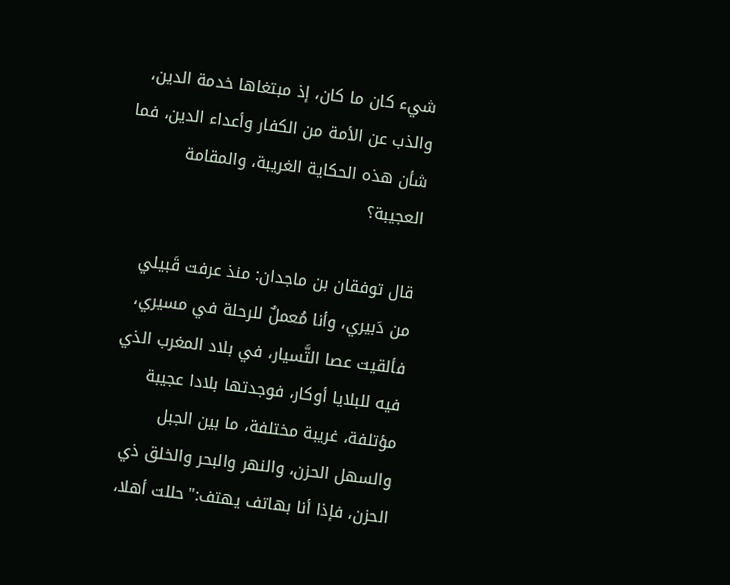شيء كان ما كان، إذ مبتغاها خدمة الدين، والذب عن الأمة من الكفار وأعداء الدين، فما شأن هذه الحكاية الغريبة، والمقامة العجيبة؟

قال توفقان بن ماجدان: منذ عرفت قَبيلي من دَبيري، وأنا مُعملٌ للرحلة في مسيري، فألقيت عصا التَّسيار، في بلاد المغرب الذي فيه للبلايا أوكار، فوجدتها بلادا عجيبة مؤتلفة، غريبة مختلفة، ما بين الجبل والسهل الحزن، والنهر والبحر والخلق ذي الحزن، فإذا أنا بهاتف يهتف:"حللت أهلا،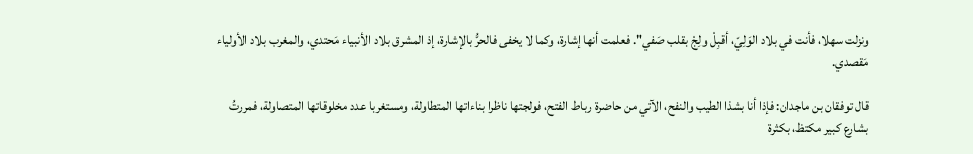ونزلت سهلا، فأنت في بلاد الوَلِيّ، أقبِلْ ولِجْ بقلب صَفي". فعلمت أنها إشارة، وكما لا يخفى فالحرُّ بالإشارة، إذ المشرق بلاد الأنبياء مَحتدي، والمغرب بلاد الأولياء مَقصدي.

قال توفقان بن ماجدان: فإذا أنا بشذا الطيب والنفح، الآتي من حاضرة رباط الفتح، فولجتها ناظرا بناءاتها المتطاولة، ومستغربا عدد مخلوقاتها المتصاولة، فمررتُ بشارع كبير مكتظ، بكثرة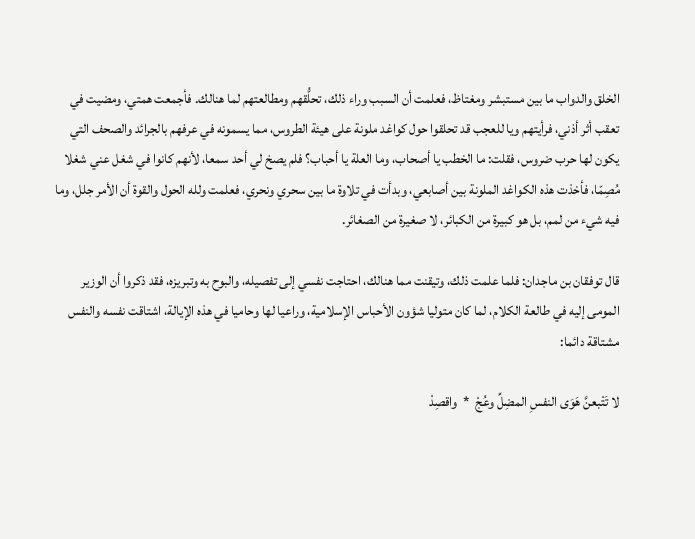الخلق والدواب ما بين مستبشر ومغتاظ، فعلمت أن السبب وراء ذلك، تحلُّقهم ومطالعتهم لما هنالك. فأجمعت همتي، ومضيت في تعقب أثر أذني، فرأيتهم ويا للعجب قد تحلقوا حول كواغد ملونة على هيئة الطروس، مما يسمونه في عرفهم بالجرائد والصحف التي يكون لها حرب ضروس، فقلت: ما الخطب يا أصحاب، وما العلة يا أحباب؟ فلم يصخ لي أحد سمعا، لأنهم كانوا في شغل عني شغلا مُصِمّا، فأخذت هذه الكواغد الملونة بين أصابعي، وبدأت في تلاوة ما بين سحري ونحري، فعلمت ولله الحول والقوة أن الأمر جلل، وما فيه شيء من لمم، بل هو كبيرة من الكبائر، لا صغيرة من الصغائر.

قال توفقان بن ماجدان: فلما علمت ذلك، وتيقنت مما هنالك، احتاجت نفسي إلى تفصيله، والبوح به وتبريزه، فقد ذكروا أن الوزير المومى إليه في طالعة الكلام، لما كان متوليا شؤون الأحباس الإسلامية، وراعيا لها وحاميا في هذه الإيالة، اشتاقت نفسه والنفس مشتاقة دائما:

لا تَتْبعنَّ هَوَى النفسِ المضِلِّ وعُجْ  *  واقصِدْ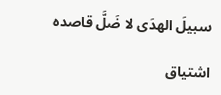سبيلَ الهدَى لا ضَلَّ قاصده

اشتياق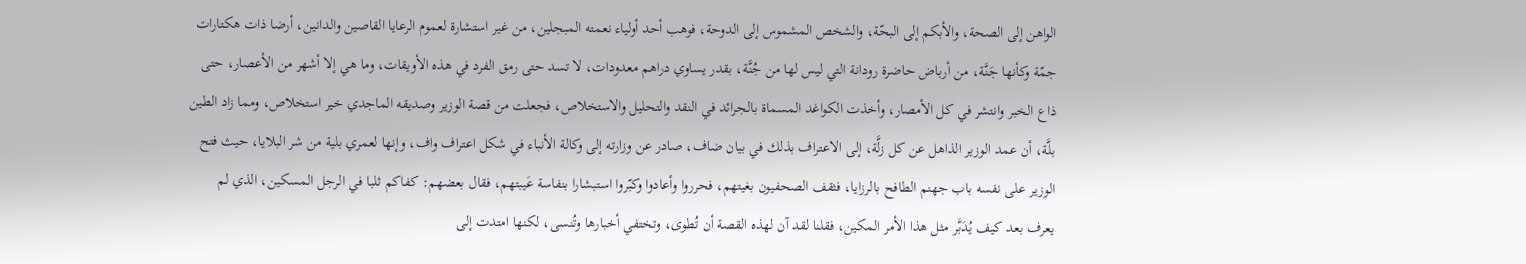الواهن إلى الصحة، والأبكم إلى البحّة، والشخص المشموس إلى الدوحة، فوهب أحد أولياء نعمته المبجلين، من غير استشارة لعموم الرعايا القاصين والدانين، أرضا ذات هكتارات جمّة وكأنها جَنَّة، من أرباض حاضرة رودانة التي ليس لها من جُنَّة، بقدر يساوي دراهم معدودات، لا تسد حتى رمق الفرد في هذه الأويقات، وما هي إلا أشهر من الأعصار، حتى ذاع الخبر وانتشر في كل الأمصار، وأخذت الكواغد المسماة بالجرائد في النقد والتحليل والاستخلاص، فجعلت من قصة الوزير وصديقه الماجدي خير استخلاص، ومما زاد الطين بلَّة، أن عمد الوزير الذاهل عن كل زلَّة، إلى الاعتراف بذلك في بيان ضاف، صادر عن وزارته إلى وكالة الأنباء في شكل اعتراف واف، وإنها لعمري بلية من شر البلايا، حيث فتح الوزير على نفسه باب جهنم الطافح بالرزايا، فثقف الصحفيون بغيتهم، فحرروا وأعادوا وكبّروا استبشارا بنفاسة عَيبتهم، فقال بعضهم: كفاكم ثلبا في الرجل المسكين، الذي لم يعرف بعد كيف يُدَبَّر مثل هذا الأمر المكين، فقلنا لقد آن لهذه القصة أن تُطوى، وتختفي أخبارها وتُنسى، لكنها امتدت إلى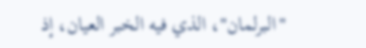"البرلمان"، الذي فيه الخبر العيان، إذ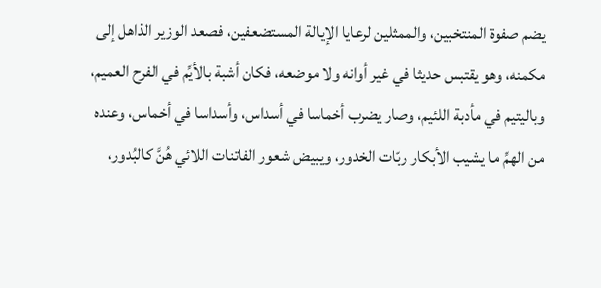يضم صفوة المنتخبين، والممثلين لرعايا الإيالة المستضعفين، فصعد الوزير الذاهل إلى مكمنه، وهو يقتبس حديثا في غير أوانه ولا موضعه، فكان أشبة بالأيِّم في الفرح العميم، وباليتيم في مأدبة اللئيم، وصار يضرب أخماسا في أسداس، وأسداسا في أخماس، وعنده من الهمِّ ما يشيب الأبكار ربّات الخدور، ويبيض شعور الفاتنات اللائي هُنَّ كالبُدور،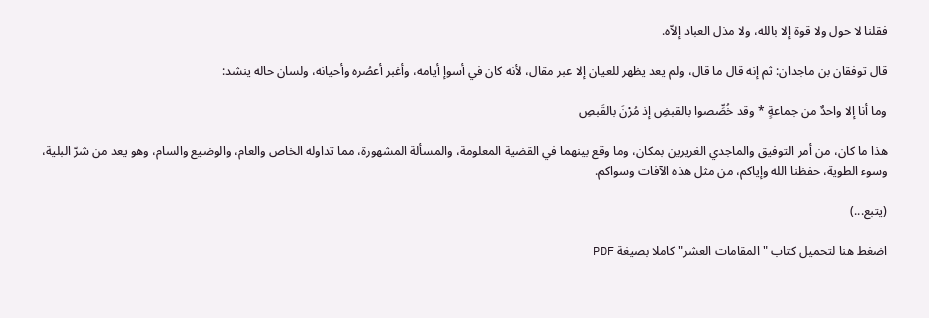فقلنا لا حول ولا قوة إلا بالله، ولا مذل العباد إلاّه.

قال توفقان بن ماجدان: ثم إنه قال ما قال، ولم يعد يظهر للعيان إلا عبر مقال، لأنه كان في أسوإ أيامه، وأغبر أعصُره وأحيانه، ولسان حاله ينشد:

وما أنا إلا واحدٌ من جماعةٍ * وقد خُصِّصوا بالقبضِ إذ مُرْنَ بالقَبصِ

هذا ما كان، من أمر التوفيق والماجدي الغريرين بمكان، وما وقع بينهما في القضية المعلومة، والمسألة المشهورة، مما تداوله الخاص والعام، والوضيع والسام، وهو يعد من شرّ البلية، وسوء الطوية، حفظنا الله وإياكم، من مثل هذه الآفات وسواكم.

(يتبع...)

اضغط هنا لتحميل كتاب " المقامات العشر" كاملا بصيغة PDF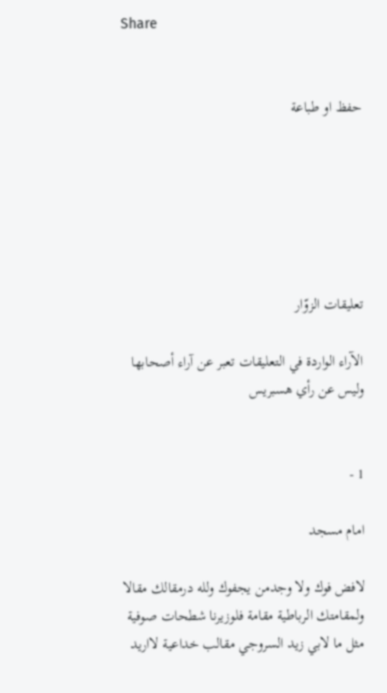Share


حفظ او طباعة






تعليقات الزوّار

الآراء الواردة في التعليقات تعبر عن آراء أصحابها وليس عن رأي هسبريس


1 -

امام مسجد

لافض فوك ولا وجدمن يجفوك ولله درمقالك مقالا ولمقامتك الرباطية مقامة فلوزيرنا شطحات صوفية مثل ما لابي زيد السروجي مقالب خداعية لااريد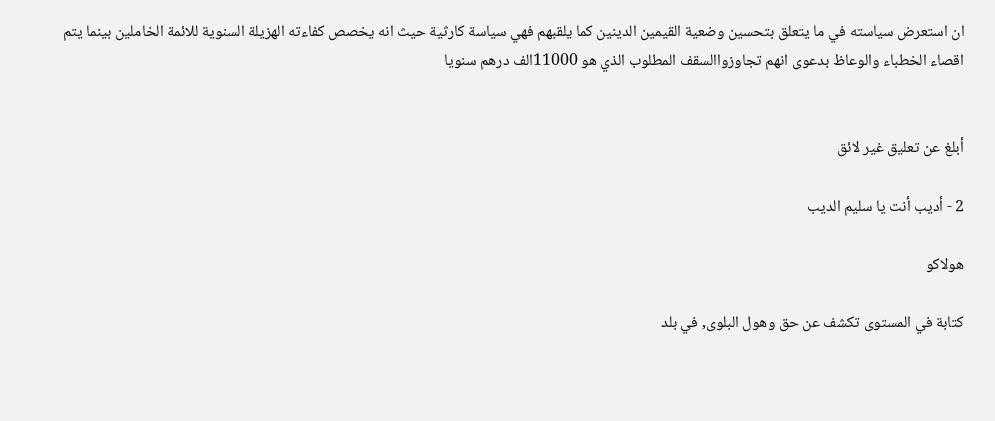ان استعرض سياسته في ما يتعلق بتحسين وضعية القيمين الدينين كما يلقبهم فهي سياسة كارثية حيث انه يخصص كفاءته الهزيلة السنوية للائمة الخاملين بينما يتم اقصاء الخطباء والوعاظ بدعوى انهم تجاوزواالسقف المطلوب الذي هو 11000الف درهم سنويا


أبلغ عن تعليق غير لائق

2 - أديب أنت يا سليم الديب

هولاكو

كتابة في المستوى تكشف عن حق وهول البلوى, في بلد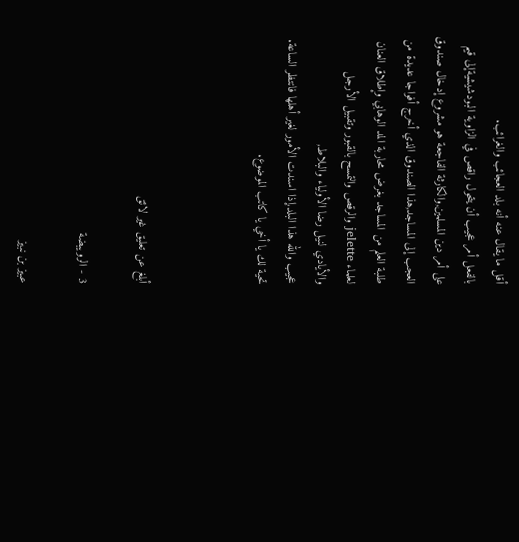أقل ما يقال عنه أنه بلد العجائب والغرائب.
بالفعل أمر عجيب أن يتحول راقص في الزاوية البودشيشيةإلى قيم على أمر دين المسلمين,والكارثة الفاجعة هو مشروع إدخال صندوق العجب إلى المساجد,هذا الصندوق الذي أخرج أفواجا عديدة من طلبة العلم من المساجد بغرض محاربة المد الوهابي وإطلاق العنان لعلماء jelette والرقص والتمسح بالقبور وتقبيل الأرجل والأيادي لنيل رضا الأولياء والبلاط,
عجيب والله هذا البلد,إذا اسندت الأمور لغير أهلها فانتظر الساعة.
تحية لك يا أخي يا كاتب الموضوع.



أبلغ عن تعليق غير لائق

3 - الرويبضة

عبيز بن نبيز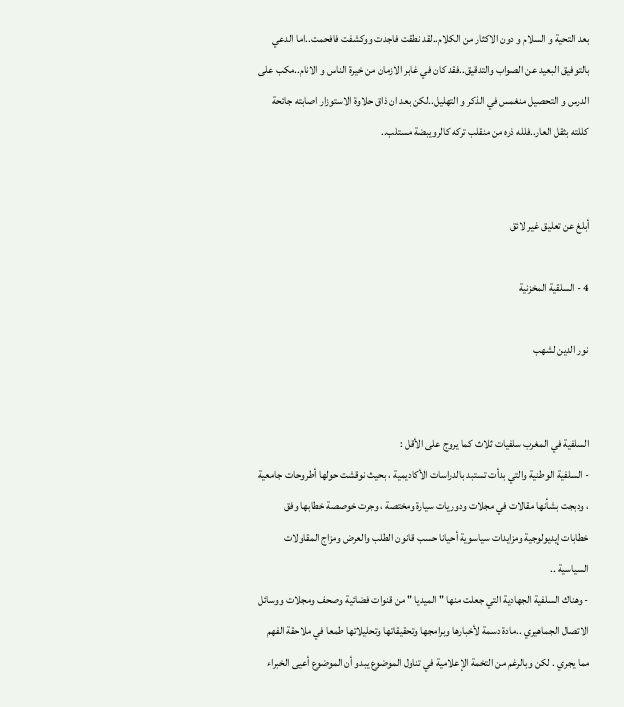بعد التحية و السلام و دون الاكثار من الكلام..لقد نطقت فاجدت ووكشفت فافحمت..اما الدعي بالتوفيق البعيد عن الصواب والتدقيق..فقد كان في غابر الازمان من خيرة الناس و الانام..مكب على الدرس و التحصيل منغمس في الذكر و التهليل..لكن بعد ان ذاق حلاوة الاستوزار اصابته جائحة كللته بثقل العار..فلله ذره من منقلب تركه كالرويبضة مستلب..


أبلغ عن تعليق غير لائق

4 - السلقية المخزنية

نور الدين لشهب


السلفية في المغرب سلفيات ثلاث كما يروج على الأقل :
- السلفية الوطنية والتي بدأت تستبد بالدراسات الأكاديمية ، بحيث نوقشت حولها أطروحات جامعية ، ودبجت بشأنها مقالات في مجلات ودوريات سيارة ومختصة ، وجرت خوصصة خطابها وفق خطابات إيديولوجية ومزايدات سياسوية أحيانا حسب قانون الطلب والعرض ومزاج المقاولات السياسية ..
- وهناك السلفية الجهادية التي جعلت منها " الميديا " من قنوات فضائية وصحف ومجلات ووسائل الاتصال الجماهيري ..مادة دسمة لأخبارها وبرامجها وتحقيقاتها وتحليلاتها طمعا في ملاحقة الفهم مما يجري . لكن وبالرغم من التخمة الإعلامية في تناول الموضوع يبدو أن الموضوع أعيى الخبراء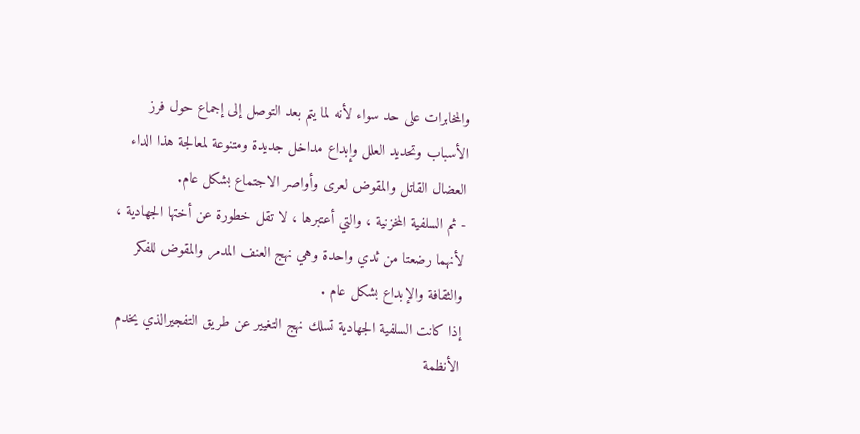والمخابرات على حد سواء لأنه لما يتم بعد التوصل إلى إجماع حول فرز الأسباب وتحديد العلل وإبداع مداخل جديدة ومتنوعة لمعالجة هذا الداء العضال القاتل والمقوض لعرى وأواصر الاجتماع بشكل عام.
- ثم السلفية المخزنية ، والتي أعتبرها ، لا تقل خطورة عن أختها الجهادية ، لأنهما رضعتا من ثدي واحدة وهي نهج العنف المدمر والمقوض للفكر والثقافة والإبداع بشكل عام .
إذا كانت السلفية الجهادية تسلك نهج التغيير عن طريق التفجيرالذي يخدم الأنظمة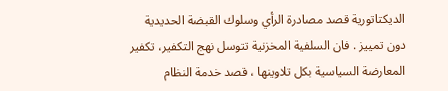الديكتاتورية قصد مصادرة الرأي وسلوك القبضة الحديدية دون تمييز . فان السلفية المخزنية تتوسل نهج التكفير، تكفير المعارضة السياسية بكل تلاوينها ، قصد خدمة النظام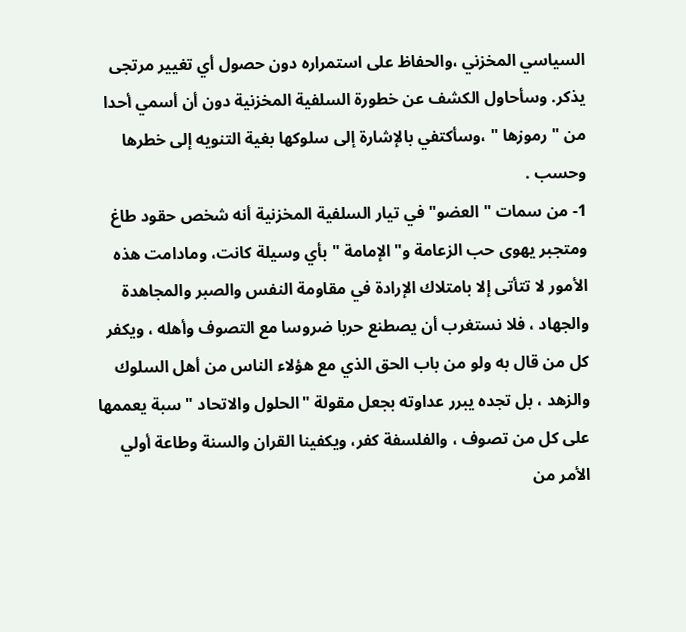السياسي المخزني ،والحفاظ على استمراره دون حصول أي تغيير مرتجى يذكر. وسأحاول الكشف عن خطورة السلفية المخزنية دون أن أسمي أحدا من " رموزها " ،وسأكتفي بالإشارة إلى سلوكها بغية التنويه إلى خطرها وحسب .
1- من سمات " العضو" في تيار السلفية المخزنية أنه شخص حقود طاغ ومتجبر يهوى حب الزعامة و"الإمامة " بأي وسيلة كانت، ومادامت هذه الأمور لا تتأتى إلا بامتلاك الإرادة في مقاومة النفس والصبر والمجاهدة والجهاد ، فلا نستغرب أن يصطنع حربا ضروسا مع التصوف وأهله ، ويكفر كل من قال به ولو من باب الحق الذي مع هؤلاء الناس من أهل السلوك والزهد ، بل تجده يبرر عداوته بجعل مقولة "الحلول والاتحاد " سبة يعممها على كل من تصوف ، والفلسفة كفر، ويكفينا القران والسنة وطاعة أولي الأمر من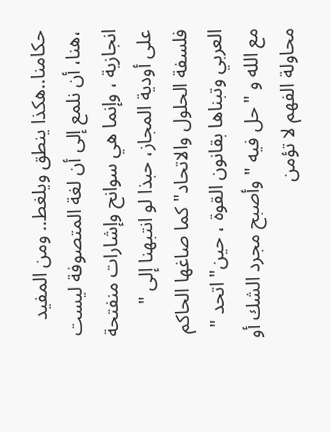حكامنا..هكذا ينطق ويلغط.. ومن المفيد ،هنا، أن نلمع إلى أن لغة المتصوفة ليست انجازية ، وإنما هي سوانح وإشارات منفتحة على أودية المجاز، حبذا لو انتبهنا إلى " فلسفة الحلول والاتحاد" كما صاغها الحاكم العربي وتبناها بقانون القوة ، حين" اتحد " مع الله و "حل فيه " وأصبح مجرد الشك أو محاولة الفهم لا تؤمن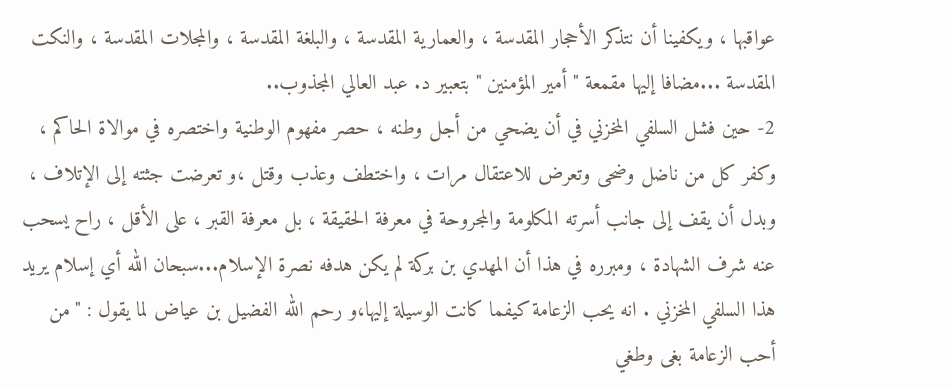عواقبها ، ويكفينا أن نتذكر الأحجار المقدسة ، والعمارية المقدسة ، والبلغة المقدسة ، والمجلات المقدسة ، والنكت المقدسة ...مضافا إليها مقمعة " أمير المؤمنين " بتعبير د. عبد العالي المجذوب..
2- حين فشل السلفي المخزني في أن يضحي من أجل وطنه ، حصر مفهوم الوطنية واختصره في موالاة الحاكم ، وكفر كل من ناضل وضحى وتعرض للاعتقال مرات ، واختطف وعذب وقتل ،و تعرضت جثته إلى الإتلاف ، وبدل أن يقف إلى جانب أسرته المكلومة والمجروحة في معرفة الحقيقة ، بل معرفة القبر ، على الأقل ، راح يسحب عنه شرف الشهادة ، ومبرره في هذا أن المهدي بن بركة لم يكن هدفه نصرة الإسلام...سبحان الله أي إسلام يريد هذا السلفي المخزني . انه يحب الزعامة كيفما كانت الوسيلة إليها،و رحم الله الفضيل بن عياض لما يقول : "من أحب الزعامة بغى وطغي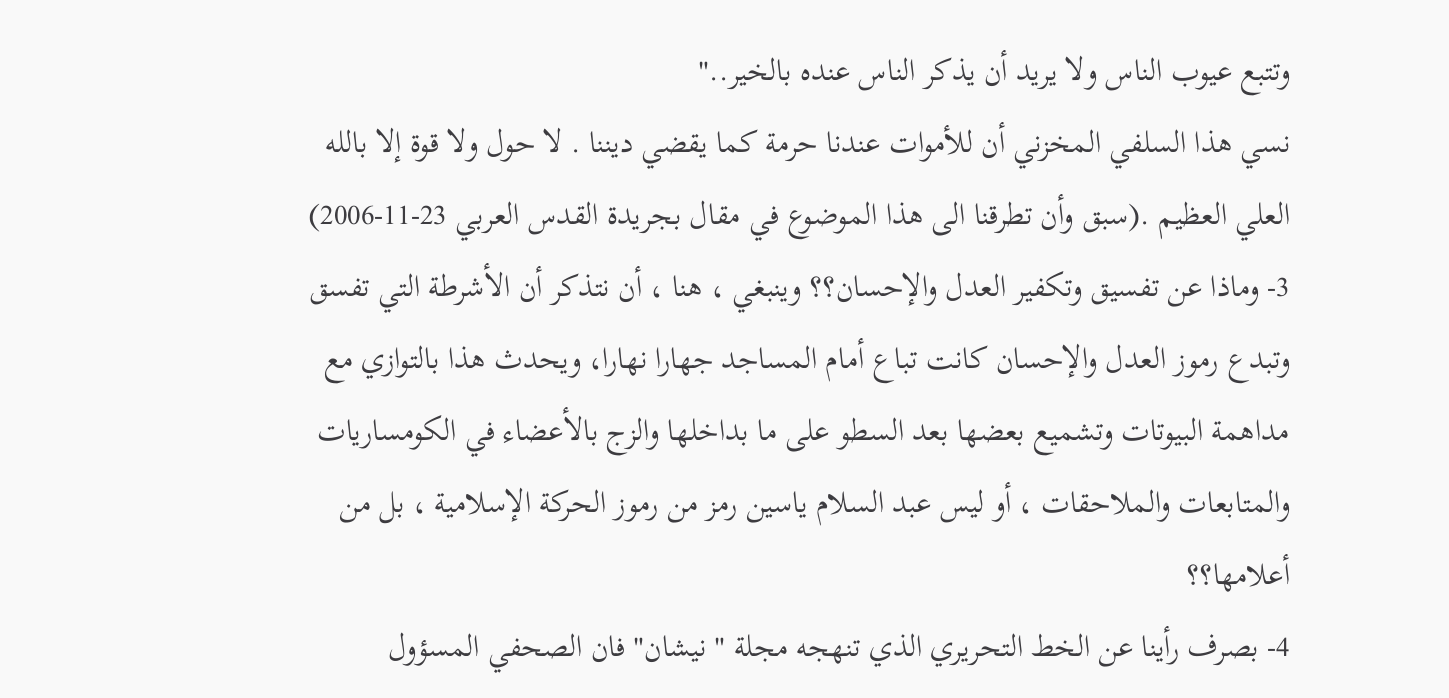وتتبع عيوب الناس ولا يريد أن يذكر الناس عنده بالخير.."
نسي هذا السلفي المخزني أن للأموات عندنا حرمة كما يقضي ديننا . لا حول ولا قوة إلا بالله العلي العظيم .(سبق وأن تطرقنا الى هذا الموضوع في مقال بجريدة القدس العربي 23-11-2006)
3- وماذا عن تفسيق وتكفير العدل والإحسان؟؟ وينبغي ، هنا ، أن نتذكر أن الأشرطة التي تفسق وتبدع رموز العدل والإحسان كانت تباع أمام المساجد جهارا نهارا، ويحدث هذا بالتوازي مع مداهمة البيوتات وتشميع بعضها بعد السطو على ما بداخلها والزج بالأعضاء في الكومساريات والمتابعات والملاحقات ، أو ليس عبد السلام ياسين رمز من رموز الحركة الإسلامية ، بل من أعلامها؟؟
4- بصرف رأينا عن الخط التحريري الذي تنهجه مجلة " نيشان" فان الصحفي المسؤول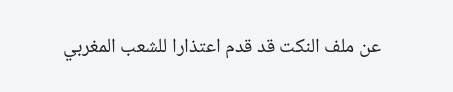عن ملف النكت قد قدم اعتذارا للشعب المغربي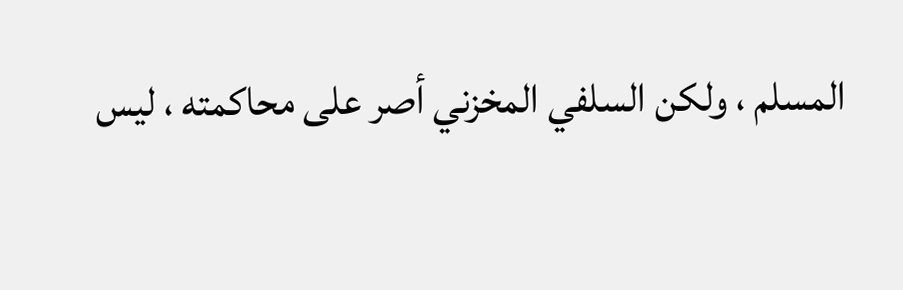المسلم ، ولكن السلفي المخزني أصر على محاكمته ، ليس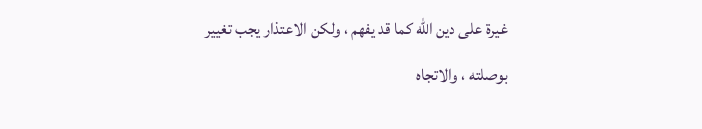غيرة على دين الله كما قد يفهم ، ولكن الاعتذار يجب تغيير بوصلته ، والاتجاه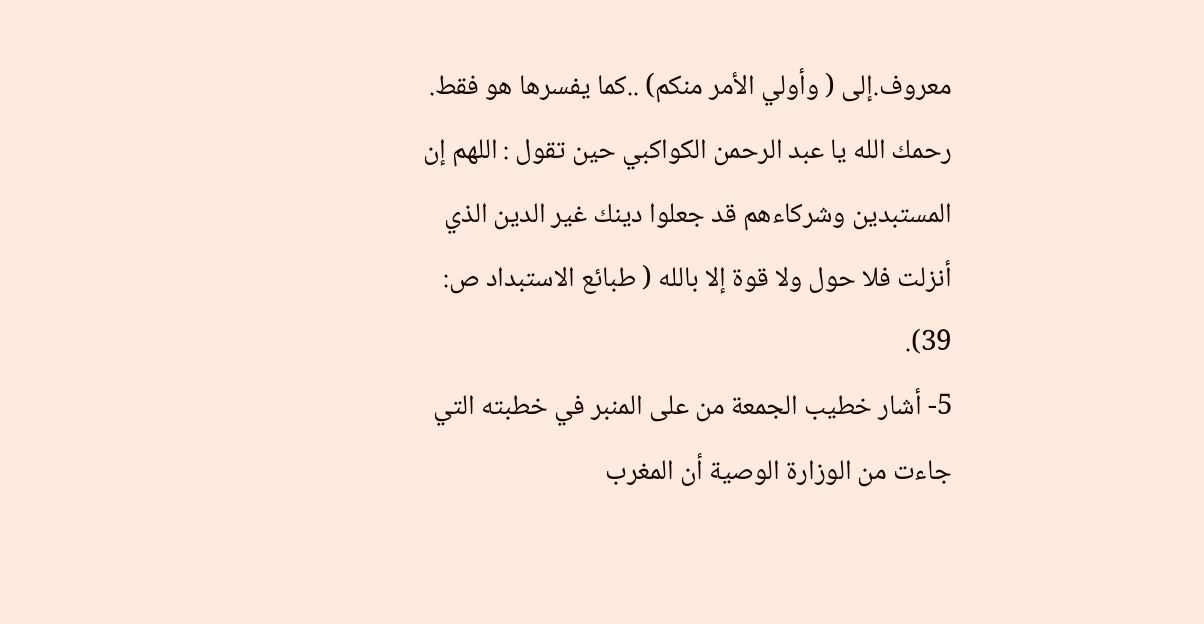معروف.إلى ( وأولي الأمر منكم) ..كما يفسرها هو فقط. رحمك الله يا عبد الرحمن الكواكبي حين تقول : اللهم إن المستبدين وشركاءهم قد جعلوا دينك غير الدين الذي أنزلت فلا حول ولا قوة إلا بالله ( طبائع الاستبداد ص: 39).
5- أشار خطيب الجمعة من على المنبر في خطبته التي جاءت من الوزارة الوصية أن المغرب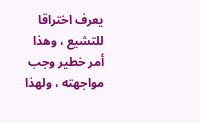يعرف اختراقا للتشيع ، وهذا أمر خطير وجب مواجهته ، ولهذا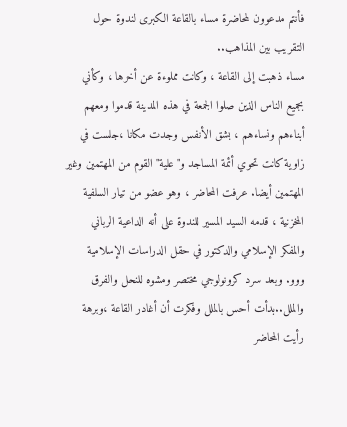فأنتم مدعوون لمحاضرة مساء بالقاعة الكبرى لندوة حول التقريب بين المذاهب..
مساء ذهبت إلى القاعة ، وكانت مملوءة عن أخرها ، وكأني بجميع الناس الذين صلوا الجمعة في هذه المدينة قدموا ومعهم أبناءهم ونساءهم ، بشق الأنفس وجدت مكانا ،جلست في زاوية كانت تحوي أئمة المساجد و"علية" القوم من المهتمين وغير المهتمين أيضا. عرفت المحاضر ، وهو عضو من تيار السلفية المخزنية ، قدمه السيد المسير للندوة على أنه الداعية الرباني والمفكر الإسلامي والدكتور في حقل الدراسات الإسلامية ووو. وبعد سرد كرونولوجي مختصر ومشوه للنحل والفرق والملل..بدأت أحس بالملل وفكرت أن أغادر القاعة ،وبرهة رأيت المحاضر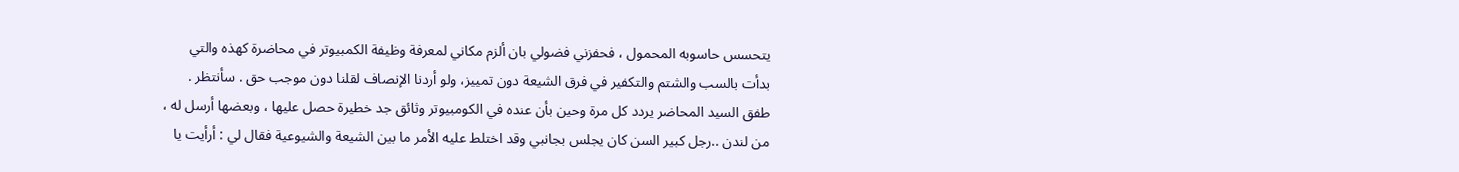يتحسس حاسوبه المحمول ، فحفزني فضولي بان ألزم مكاني لمعرفة وظيفة الكمبيوتر في محاضرة كهذه والتي بدأت بالسب والشتم والتكفير في فرق الشيعة دون تمييز، ولو أردنا الإنصاف لقلنا دون موجب حق . سأنتظر .
طفق السيد المحاضر يردد كل مرة وحين بأن عنده في الكومبيوتر وثائق جد خطيرة حصل عليها ، وبعضها أرسل له ، من لندن ..رجل كبير السن كان يجلس بجانبي وقد اختلط عليه الأمر ما بين الشيعة والشيوعية فقال لي : أرأيت يا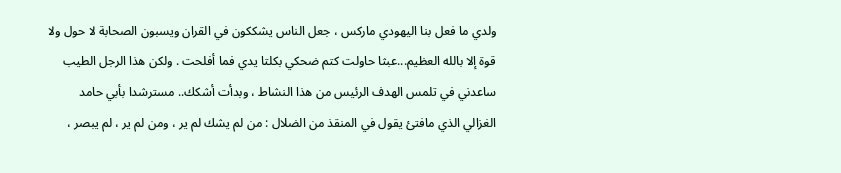ولدي ما فعل بنا اليهودي ماركس ، جعل الناس يشككون في القران ويسبون الصحابة لا حول ولا قوة إلا بالله العظيم...عبثا حاولت كتم ضحكي بكلتا يدي فما أفلحت . ولكن هذا الرجل الطيب ساعدني في تلمس الهدف الرئيس من هذا النشاط ، وبدأت أشكك.. مسترشدا بأبي حامد الغزالي الذي مافتئ يقول في المنقذ من الضلال : من لم يشك لم ير ، ومن لم ير ، لم يبصر ،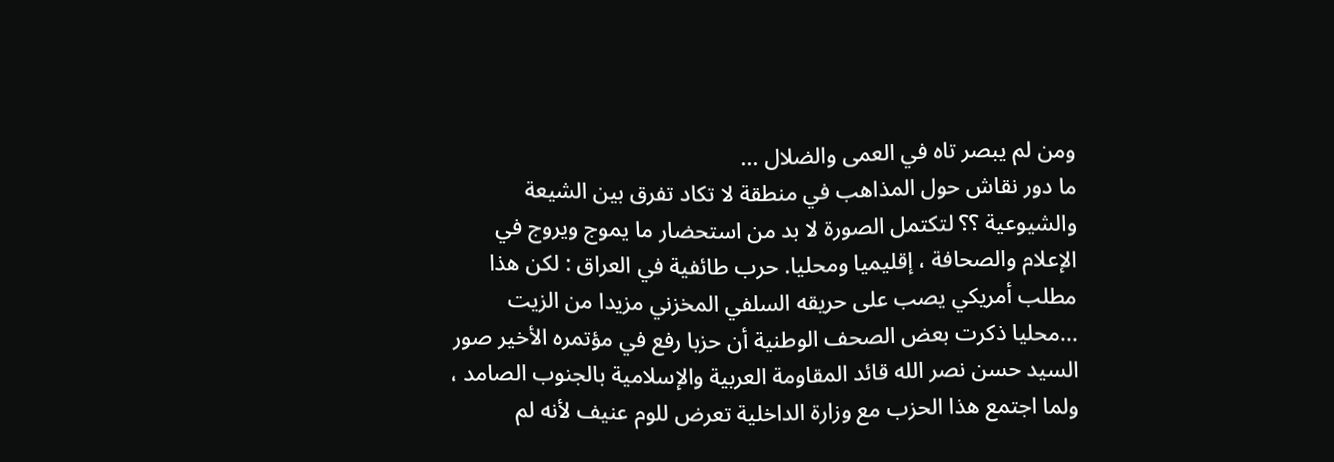ومن لم يبصر تاه في العمى والضلال ...
ما دور نقاش حول المذاهب في منطقة لا تكاد تفرق بين الشيعة والشيوعية ؟؟ لتكتمل الصورة لا بد من استحضار ما يموج ويروج في الإعلام والصحافة ، إقليميا ومحليا. حرب طائفية في العراق : لكن هذا مطلب أمريكي يصب على حريقه السلفي المخزني مزيدا من الزيت ...محليا ذكرت بعض الصحف الوطنية أن حزبا رفع في مؤتمره الأخير صور السيد حسن نصر الله قائد المقاومة العربية والإسلامية بالجنوب الصامد ، ولما اجتمع هذا الحزب مع وزارة الداخلية تعرض للوم عنيف لأنه لم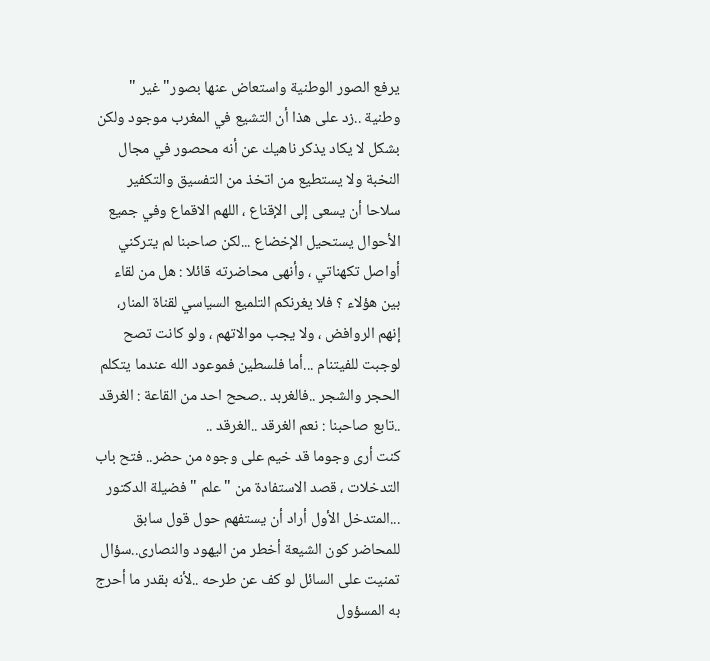يرفع الصور الوطنية واستعاض عنها بصور" غير " وطنية ..زد على هذا أن التشيع في المغرب موجود ولكن بشكل لا يكاد يذكر ناهيك عن أنه محصور في مجال النخبة ولا يستطيع من اتخذ من التفسيق والتكفير سلاحا أن يسعى إلى الإقناع ، اللهم الاقماع وفي جميع الأحوال يستحيل الإخضاع ...لكن صاحبنا لم يتركني أواصل تكهناتي ، وأنهى محاضرته قائلا : هل من لقاء بين هؤلاء ؟ فلا يغرنكم التلميع السياسي لقناة المنار، إنهم الروافض ، ولا يجب موالاتهم ، ولو كانت تصح لوجبت للفيتنام ...أما فلسطين فموعود الله عندما يتكلم الحجر والشجر ..فالغربد ..صحح احد من القاعة : الغرقد ..تابع صاحبنا : نعم الغرقد ..الغرقد ..
كنت أرى وجوما قد خيم على وجوه من حضر.. فتح باب التدخلات ، قصد الاستفادة من "علم " فضيلة الدكتور ...المتدخل الأول أراد أن يستفهم حول قول سابق للمحاضر كون الشيعة أخطر من اليهود والنصارى..سؤال تمنيت على السائل لو كف عن طرحه ..لأنه بقدر ما أحرج به المسؤول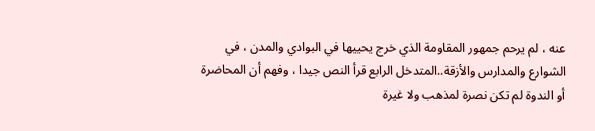عنه ، لم يرحم جمهور المقاومة الذي خرج يحييها في البوادي والمدن ، في الشوارع والمدارس والأزقة..المتدخل الرابع قرأ النص جيدا ، وفهم أن المحاضرة أو الندوة لم تكن نصرة لمذهب ولا غيرة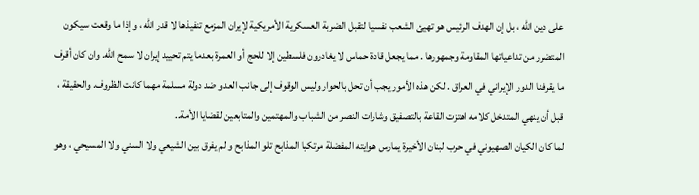على دين الله ، بل إن الهدف الرئيس هو تهيئ الشعب نفسيا لتقبل الضربة العسكرية الأمريكية لإيران المزمع تنفيذها لا قدر الله ، وإذا ما وقعت سيكون المتضرر من تداعياتها المقاومة وجمهورها . مما يجعل قادة حماس لا يغادرون فلسطين إلا للحج أو العمرة بعدما يتم تحييد إيران لا سمح الله. وان كان أقرف ما يقرفنا الدور الإيراني في العراق . لكن هذه الأمور يجب أن تحل بالحوار وليس الوقوف إلى جانب العدو ضد دولة مسلمة مهما كانت الظروف. والحقيقة ، قبل أن ينهي المتدخل كلامه اهتزت القاعة بالتصفيق وشارات النصر من الشباب والمهتمين والمتابعين لقضايا الأمة..
لما كان الكيان الصهيوني في حرب لبنان الأخيرة يمارس هوايته المفضلة مرتكبا المذابح تلو المذابح و لم يفرق بين الشيعي ولا السني ولا المسيحي ، وهو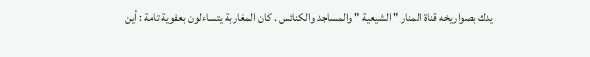يدك بصواريخه قناة المنار " الشيعية " والمساجد والكنائس . كان المغاربة يتساءلون بعفوية تامة : أين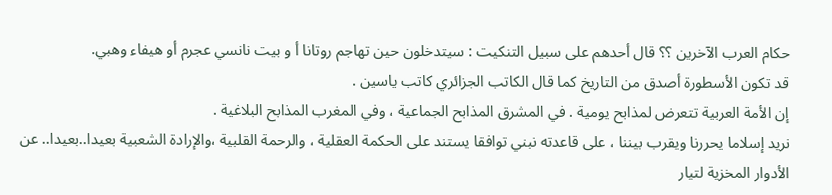حكام العرب الآخرين ؟؟ قال أحدهم على سبيل التنكيت : سيتدخلون حين تهاجم روتانا أ و بيت نانسي عجرم أو هيفاء وهبي.
قد تكون الأسطورة أصدق من التاريخ كما قال الكاتب الجزائري كاتب ياسين .
إن الأمة العربية تتعرض لمذابح يومية . في المشرق المذابح الجماعية ، وفي المغرب المذابح البلاغية .
نريد إسلاما يحررنا ويقرب بيننا ، على قاعدته نبني توافقا يستند على الحكمة العقلية ، والرحمة القلبية ،والإرادة الشعبية بعيدا..بعيدا.. عن الأدوار المخزية لتيار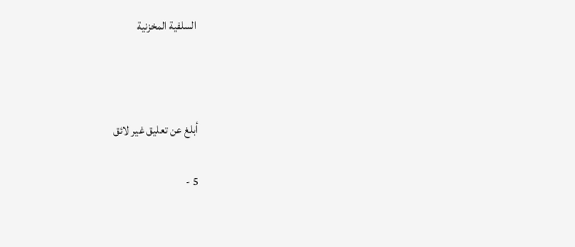السلفية المخزنية



أبلغ عن تعليق غير لائق

5 -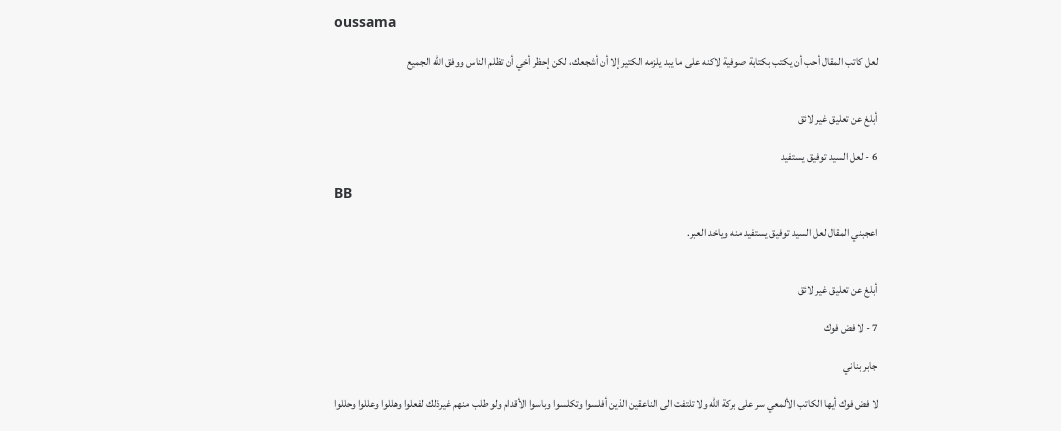oussama

لعل كاتب المقال أحب أن يكتب بكتابة صوفية لاكنه على ما يبد يلزمه الكتير إلا أن أشجعك، لكن إحظر أخي أن تظلم الناس ووفق الله الجميع


أبلغ عن تعليق غير لائق

6 - لعل السيد توفيق يستفيد

BB

اعجبني المقال لعل السيد توفيق يستفيد منه وياخد العبر.


أبلغ عن تعليق غير لائق

7 - لا فض فوك

جابر بناني

لا فض فوك أيها الكاتب الألمعي سر على بركة الله ولا تلتفت الى الناعقين الذين أفلسوا وتكلسوا وباسوا الأقدام ولو طلب منهم غيرذلك لفعلوا وهللوا وعللوا وحللوا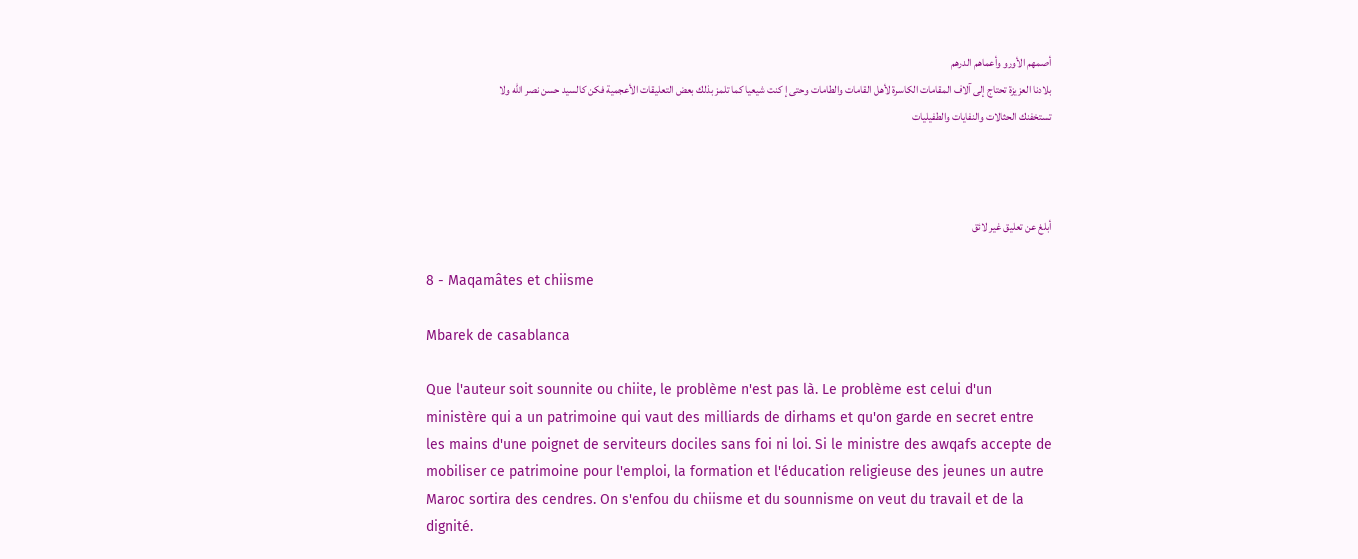أصمهم الأورو وأعماهم الدرهم
بلادنا العزيزة تحتاج إلى آلاف المقامات الكاسرة لأهل القامات والطامات وحتى إ كنت شيعيا كما تلمز بذلك بعض التعليقات الأعجمية فكن كالسيد حسن نصر الله ولا تستخفنك الحثالات والنفايات والطفيليات



أبلغ عن تعليق غير لائق

8 - Maqamâtes et chiisme

Mbarek de casablanca

Que l'auteur soit sounnite ou chiite, le problème n'est pas là. Le problème est celui d'un ministère qui a un patrimoine qui vaut des milliards de dirhams et qu'on garde en secret entre les mains d'une poignet de serviteurs dociles sans foi ni loi. Si le ministre des awqafs accepte de mobiliser ce patrimoine pour l'emploi, la formation et l'éducation religieuse des jeunes un autre Maroc sortira des cendres. On s'enfou du chiisme et du sounnisme on veut du travail et de la dignité.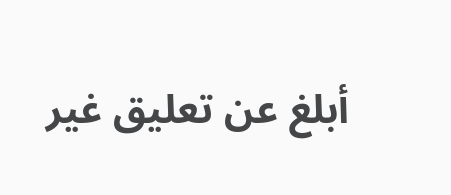أبلغ عن تعليق غير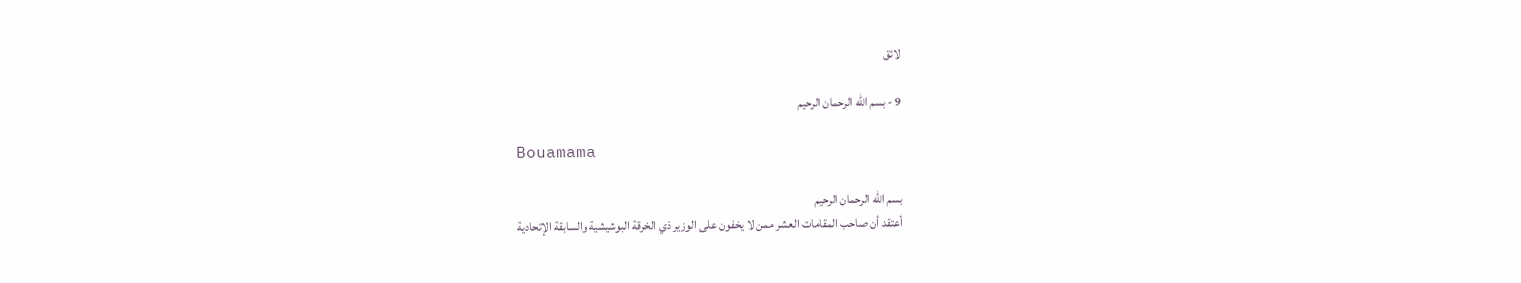لائق

9 - بسم الله الرحمان الرحيم

Bouamama

بسم الله الرحمان الرحيم
أعتقد أن صاحب المقامات العشر ممن لا يخفون على الوزير ذي الخرقة البوشيشية والسابقة الإتحادية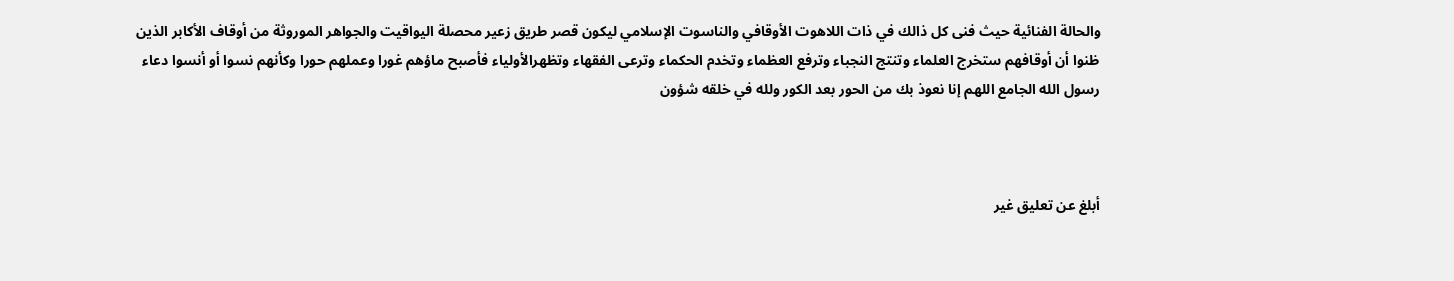والحالة الفنائية حيث فنى كل ذالك في ذات اللاهوت الأوقافي والناسوت الإسلامي ليكون قصر طريق زعير محصلة اليواقيت والجواهر الموروثة من أوقاف الأكابر الذين ظنوا أن أوقافهم ستخرج العلماء وتنتج النجباء وترفع العظماء وتخدم الحكماء وترعى الفقهاء وتظهرالأولياء فأصبح ماؤهم غورا وعملهم حورا وكأنهم نسوا أو أنسوا دعاء رسول الله الجامع اللهم إنا نعوذ بك من الحور بعد الكور ولله في خلقه شؤون



أبلغ عن تعليق غير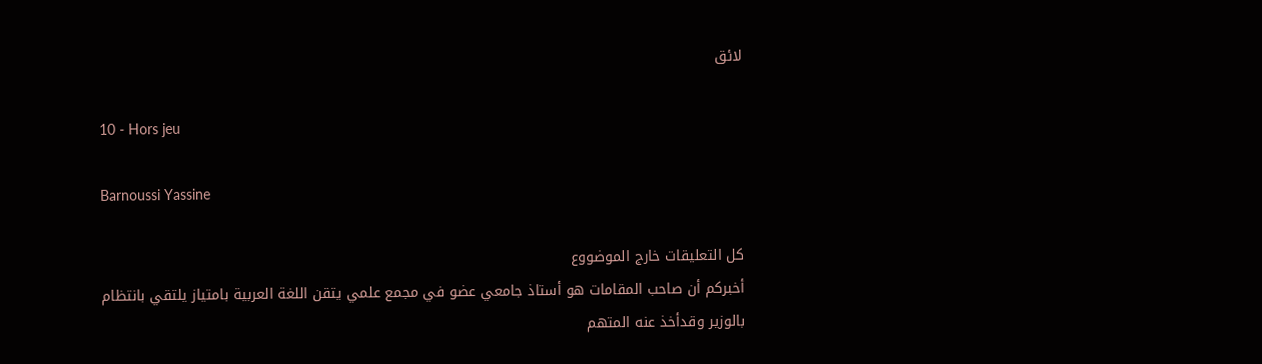لائق

10 - Hors jeu

Barnoussi Yassine

كل التعليقات خارج الموضووع
أخبركم أن صاحب المقامات هو أستاذ جامعي عضو في مجمع علمي يتقن اللغة العربية بامتياز يلتقي بانتظام بالوزير وقدأخذ عنه المتهم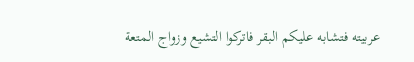عربيته فتشابه عليكم البقر فاتركوا التشيع وزواج المتعة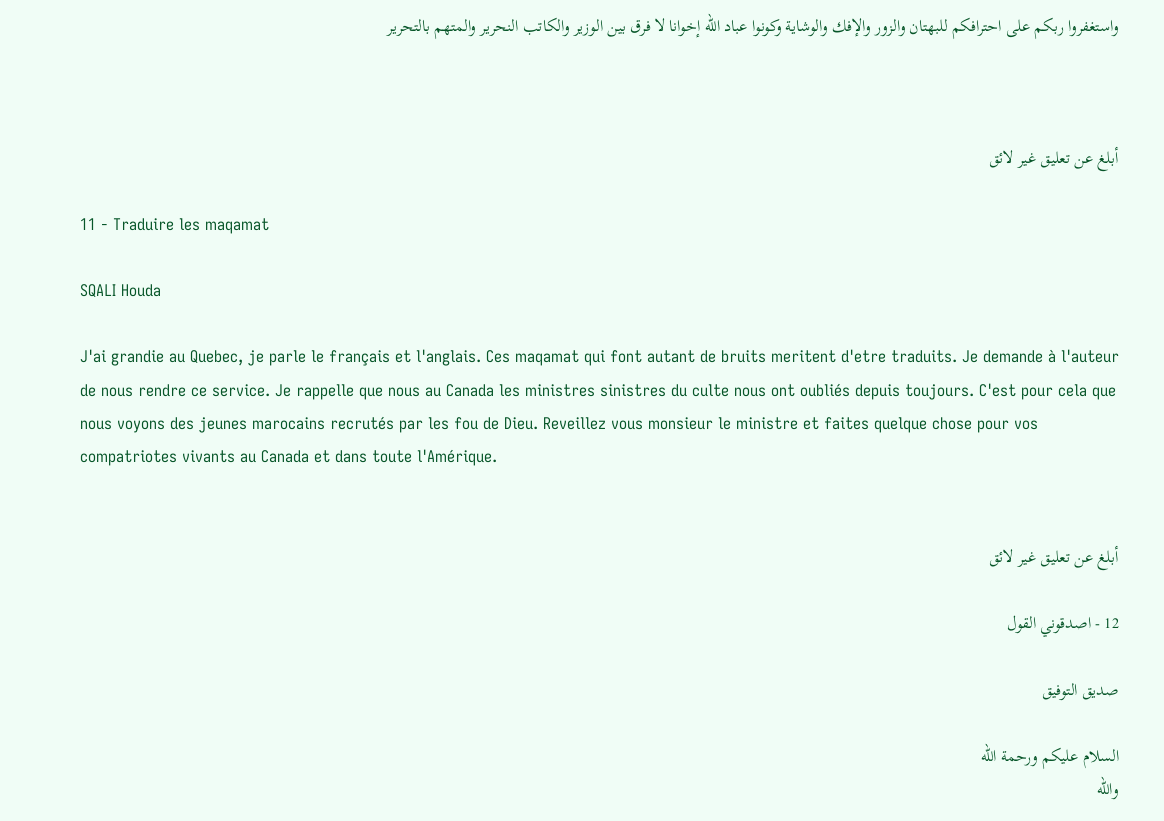واستغفروا ربكم على احترافكم للبهتان والزور والإفك والوشاية وكونوا عباد الله إخوانا لا فرق بين الوزير والكاتب النحرير والمتهم بالتحرير



أبلغ عن تعليق غير لائق

11 - Traduire les maqamat

SQALI Houda

J'ai grandie au Quebec, je parle le français et l'anglais. Ces maqamat qui font autant de bruits meritent d'etre traduits. Je demande à l'auteur de nous rendre ce service. Je rappelle que nous au Canada les ministres sinistres du culte nous ont oubliés depuis toujours. C'est pour cela que nous voyons des jeunes marocains recrutés par les fou de Dieu. Reveillez vous monsieur le ministre et faites quelque chose pour vos compatriotes vivants au Canada et dans toute l'Amérique.


أبلغ عن تعليق غير لائق

12 - اصدقوني القول

صديق التوفيق

السلام عليكم ورحمة الله
والله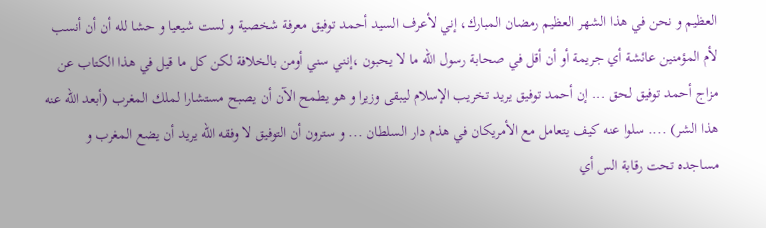العظيم و نحن في هذا الشهر العظيم رمضان المبارك، إني لأعرف السيد أحمد توفيق معرفة شخصية و لست شيعيا و حشا لله أن أن أنسب لأم المؤمنين عائشة أي جريمة أو أن أقل في صحابة رسول الله ما لا يحبون ،إنني سني أومن بالخلافة لكن كل ما قيل في هذا الكتاب عن مزاج أحمد توفيق لحق ... إن أحمد توفيق يريد تخريب الإسلام ليبقى وزيرا و هو يطمح الآن أن يصبح مستشارا لملك المغرب (أبعد الله عنه هذا الشر) .... سلوا عنه كيف يتعامل مع الأمريكان في هذم دار السلطان ... و سترون أن التوفيق لا وفقه الله يريد أن يضع المغرب و مساجده تحت رقابة الس أي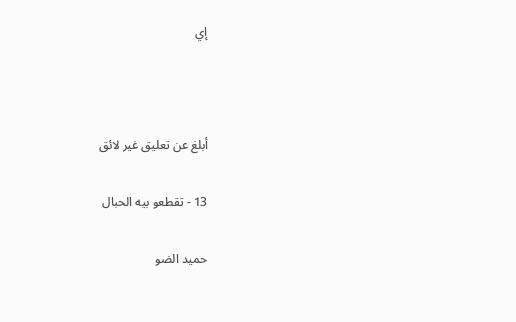إي



أبلغ عن تعليق غير لائق

13 - تقطعو بيه الحبال

حميد الضو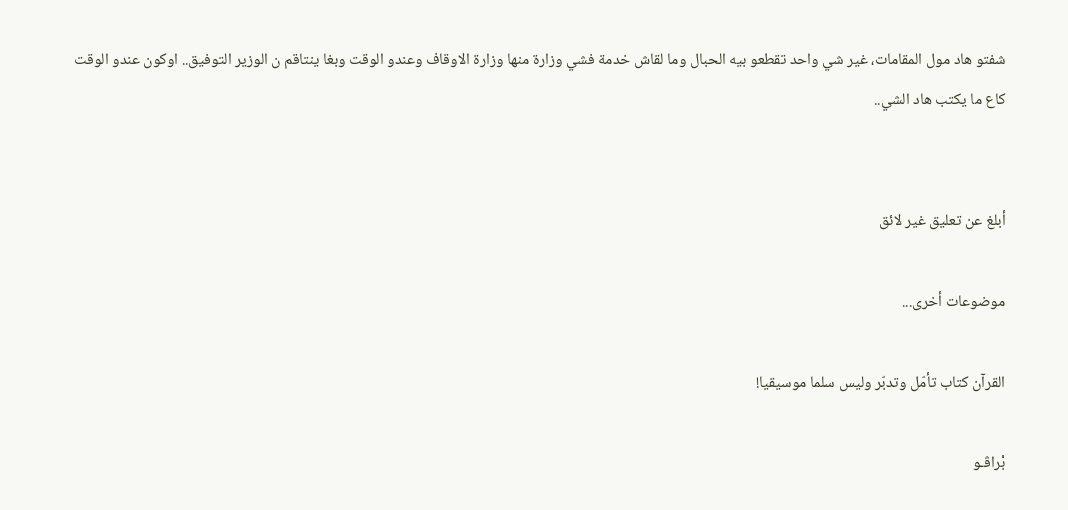شفتو هاد مول المقامات، غير شي واحد تقطعو بيه الحبال وما لقاش خدمة فشي وزارة منها وزارة الاوقاف وعندو الوقت وبغا ينتاقم ن الوزير التوفيق.. اوكون عندو الوقت كاع ما يكتب هاد الشي..


أبلغ عن تعليق غير لائق

موضوعات أخرى...

القرآن كتاب تأمّل وتدبّر وليس سلما موسيقيا!

بْراڤـو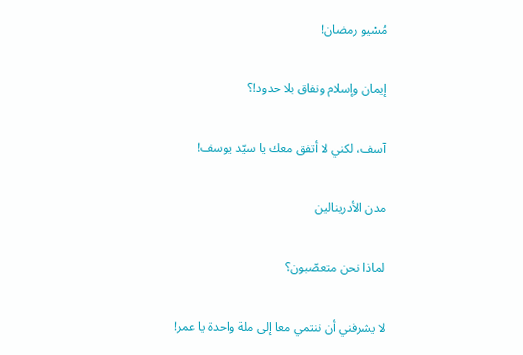مُسْيو رمضان!

إيمان وإسلام ونفاق بلا حدود!؟

آسف، لكني لا أتفق معك يا سيّد يوسف!

مدن الأدرينالين

لماذا نحن متعصّبون؟

لا يشرفني أن ننتمي معا إلى ملة واحدة يا عمر!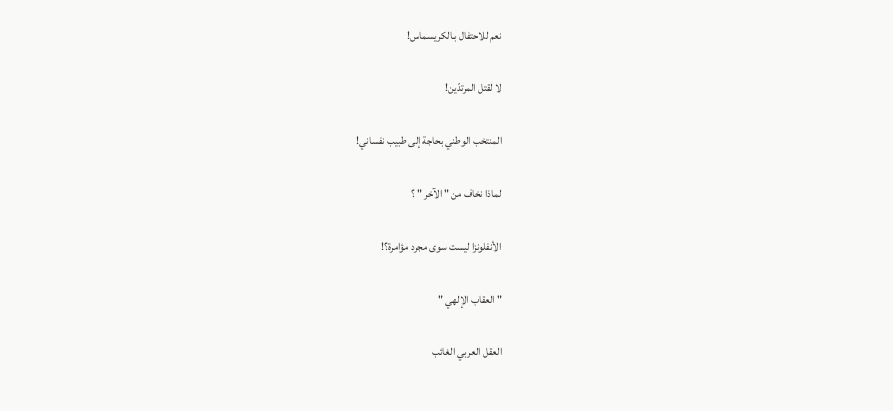نعم للاحتفال بـالكريسماس!

لا لقتل المرتدّين!

المنتخب الوطني بحاجة إلى طبيب نفساني!

لماذا نخاف من " الآخر " ؟

الأنفلونزا ليست سوى مجرد مؤامرة؟!

" العقاب الإلهي "

العقل العربي الغائب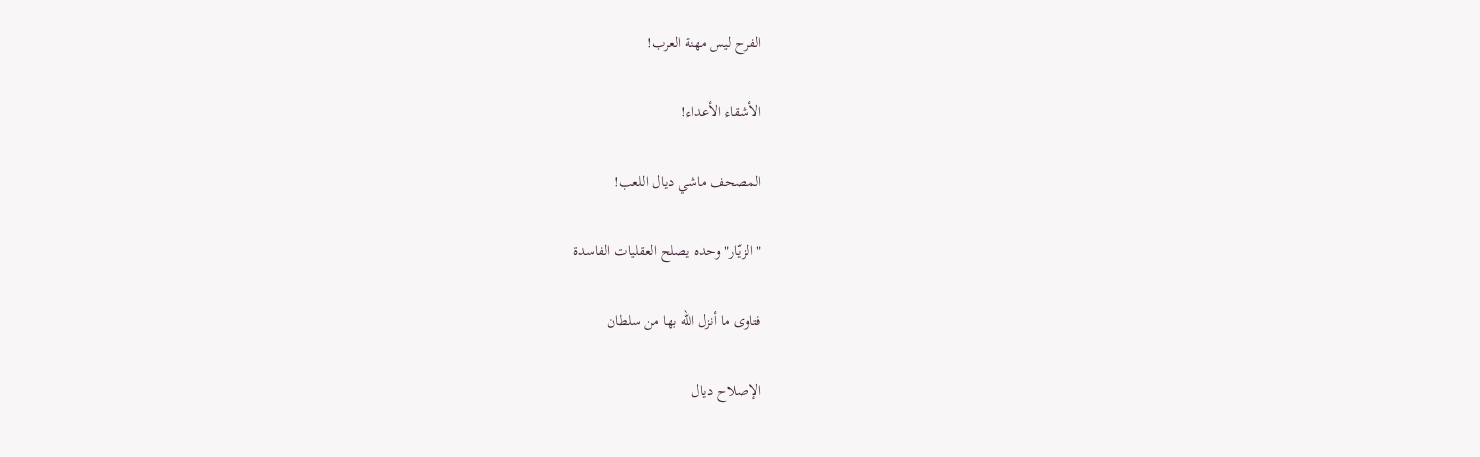الفرح ليس مهنة العرب!

الأشقاء الأعداء!

المصحف ماشي ديال اللعب!

" الزيّار" وحده يصلح العقليات الفاسدة

فتاوى ما أنزل الله بها من سلطان

الإصلاح ديال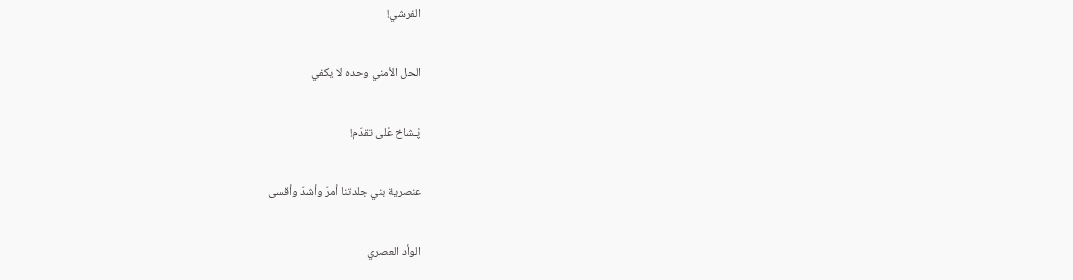الفرشي!

الحل الأمني وحده لا يكفي

پْـشاخ عْلى تقدّم!

عنصرية بني جلدتنا أمرّ وأشدّ وأقسى

الوأد العصري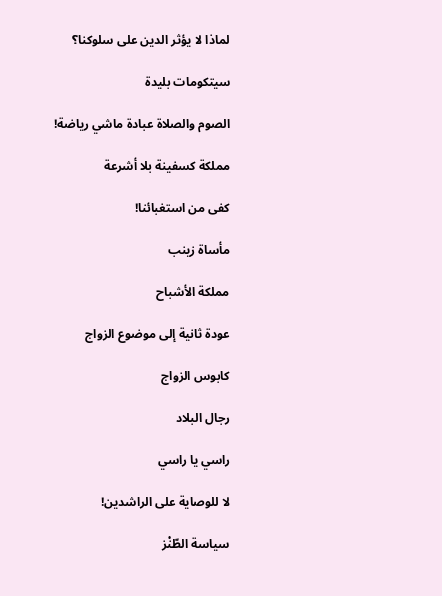لماذا لا يؤثر الدين على سلوكنا؟

سيتكومات بليدة

الصوم والصلاة عبادة ماشي رياضة!

مملكة كسفينة بلا أشرعة

كفى من استغبائنا!

مأساة زينب

مملكة الأشباح

عودة ثانية إلى موضوع الزواج

كابوس الزواج

رجال البلاد

راسي يا راسي

لا للوصاية على الراشدين!

سياسة الطّنْز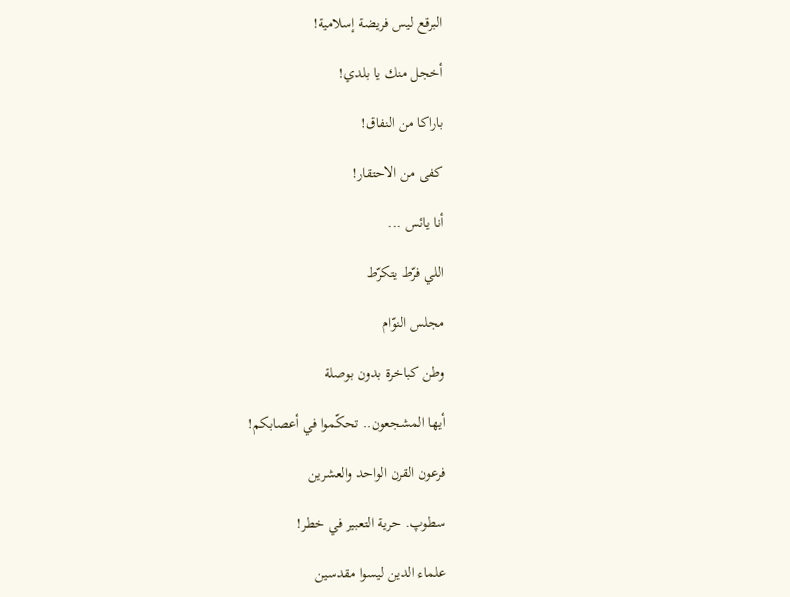البرقع ليس فريضة إسلامية!

أخجل منك يا بلدي!

باراكا من النفاق!

كفى من الاحتقار!

أنا يائس ...

اللي فرّط يتكرّط

مجلس النوّام

وطن كباخرة بدون بوصلة

أيها المشجعون.. تحكّموا في أعصابكم!

فرعون القرن الواحد والعشرين

سطوپ. حرية التعبير في خطر!

علماء الدين ليسوا مقدسين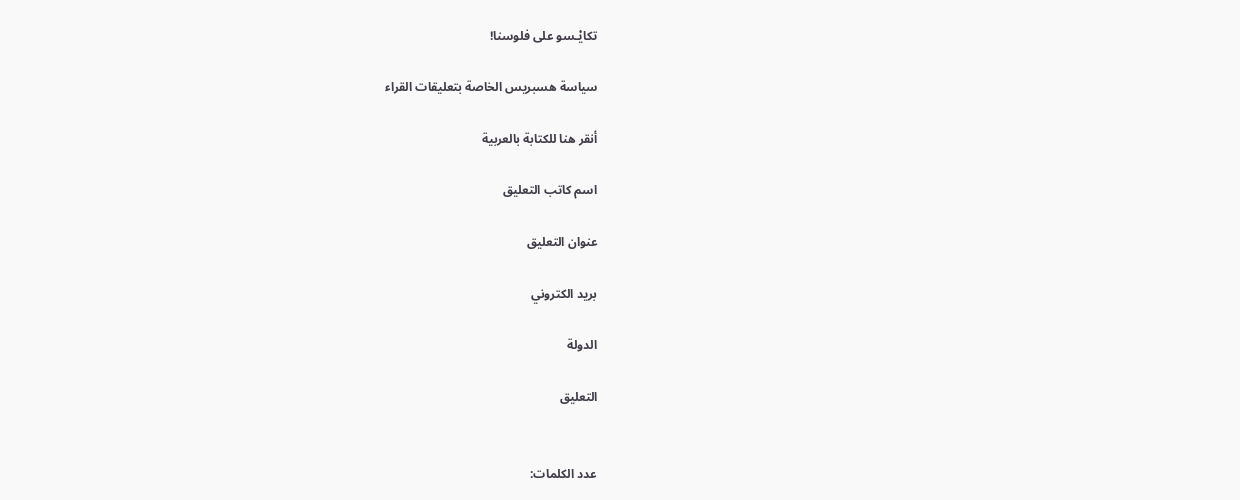تكايْـسو على فلوسنا!

سياسة هسبريس الخاصة بتعليقات القراء

أنقر هنا للكتابة بالعربية

اسم كاتب التعليق

عنوان التعليق

بريد الكتروني

الدولة

التعليق


عدد الكلمات: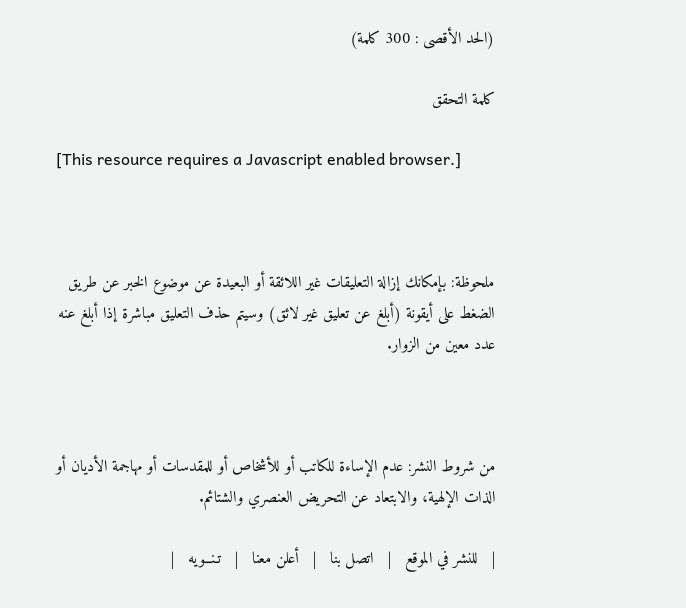(الحد الأقصى : 300 كلمة)

كلمة التحقق

[This resource requires a Javascript enabled browser.]



ملحوظة: بإمكانك إزالة التعليقات غير اللائقة أو البعيدة عن موضوع الخبر عن طريق الضغط على أيقونة (أبلغ عن تعليق غير لائق) وسيتم حذف التعليق مباشرة إذا أبلغ عنه عدد معين من الزوار.



من شروط النشر: عدم الإساءة للكاتب أو للأشخاص أو للمقدسات أو مهاجمة الأديان أو الذات الإلهية، والابتعاد عن التحريض العنصري والشتائم.

|   للنشر في الموقع   |   اتصل بنا   |   أعلن معنا   |   تـنــويه   |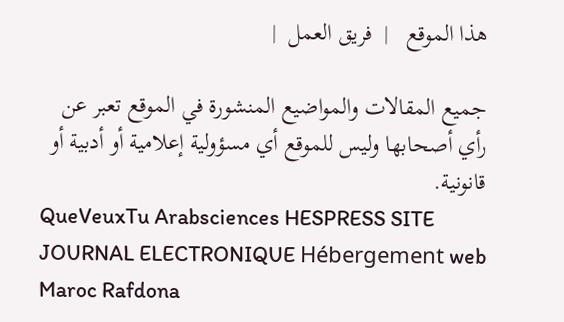هذا الموقع   |  فريق العمل  |

جميع المقالات والمواضيع المنشورة في الموقع تعبر عن رأي أصحابها وليس للموقع أي مسؤولية إعلامية أو أدبية أو قانونية.
QueVeuxTu Arabsciences HESPRESS SITE JOURNAL ELECTRONIQUE Hébergement web Maroc Rafdona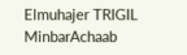Elmuhajer TRIGIL MinbarAchaab